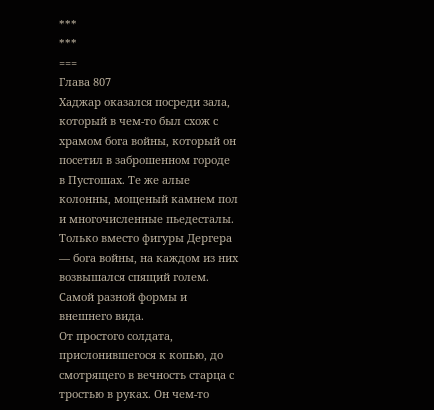***
***
===
Глава 807
Хаджар оказался посреди зала, который в чем-то был схож с храмом бога войны, который он посетил в заброшенном городе в Пустошах. Те же алые колонны, мощеный камнем пол и многочисленные пьедесталы.
Только вместо фигуры Дергера — бога войны, на каждом из них возвышался спящий голем. Самой разной формы и внешнего вида.
От простого солдата, прислонившегося к копью, до смотрящего в вечность старца с тростью в руках. Он чем-то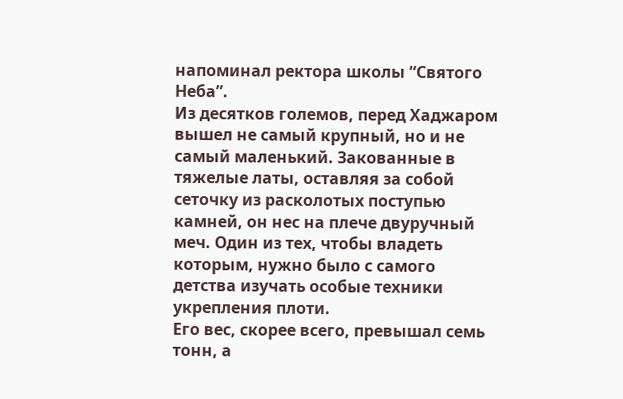напоминал ректора школы “Святого Неба”.
Из десятков големов, перед Хаджаром вышел не самый крупный, но и не самый маленький. Закованные в тяжелые латы, оставляя за собой сеточку из расколотых поступью камней, он нес на плече двуручный меч. Один из тех, чтобы владеть которым, нужно было с самого детства изучать особые техники укрепления плоти.
Его вес, скорее всего, превышал семь тонн, а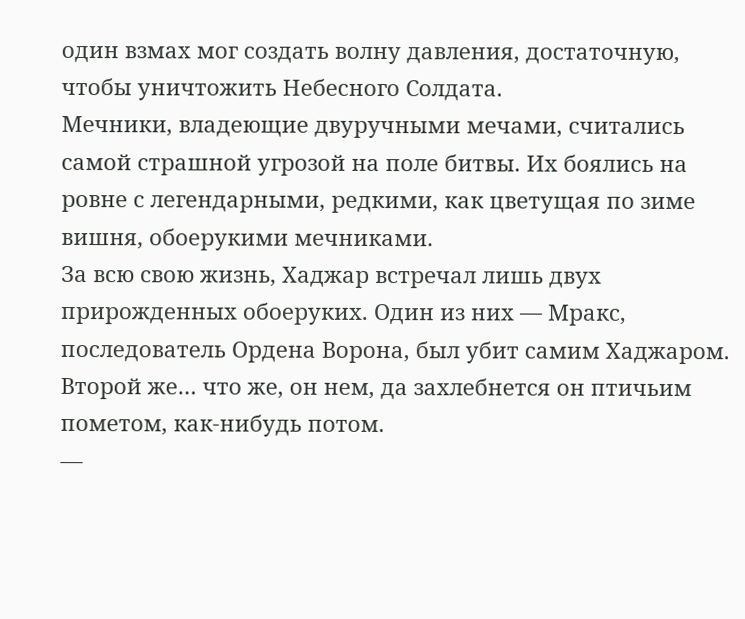один взмах мог создать волну давления, достаточную, чтобы уничтожить Небесного Солдата.
Мечники, владеющие двуручными мечами, считались самой страшной угрозой на поле битвы. Их боялись на ровне с легендарными, редкими, как цветущая по зиме вишня, обоерукими мечниками.
За всю свою жизнь, Хаджар встречал лишь двух прирожденных обоеруких. Один из них — Мракс, последователь Ордена Ворона, был убит самим Хаджаром.
Второй же… что же, он нем, да захлебнется он птичьим пометом, как-нибудь потом.
—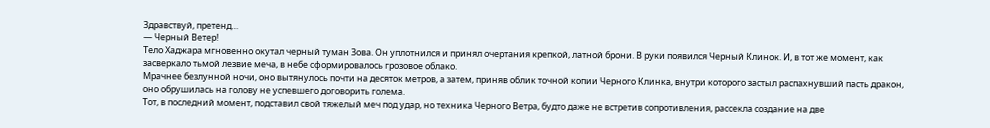Здравствуй, претенд…
— Черный Ветер!
Тело Хаджара мгновенно окутал черный туман Зова. Он уплотнился и принял очертания крепкой, латной брони. В руки появился Черный Клинок. И, в тот же момент, как засверкало тьмой лезвие меча, в небе сформировалось грозовое облако.
Мрачнее безлунной ночи, оно вытянулось почти на десяток метров, а затем, приняв облик точной копии Черного Клинка, внутри которого застыл распахнувший пасть дракон, оно обрушилась на голову не успевшего договорить голема.
Тот, в последний момент, подставил свой тяжелый меч под удар, но техника Черного Ветра, будто даже не встретив сопротивления, рассекла создание на две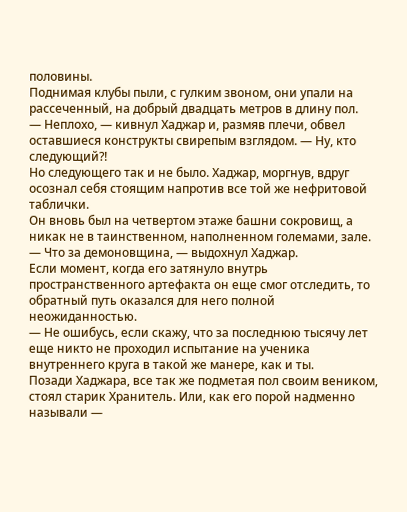половины.
Поднимая клубы пыли, с гулким звоном, они упали на рассеченный, на добрый двадцать метров в длину пол.
— Неплохо, — кивнул Хаджар и, размяв плечи, обвел оставшиеся конструкты свирепым взглядом. — Ну, кто следующий?!
Но следующего так и не было. Хаджар, моргнув, вдруг осознал себя стоящим напротив все той же нефритовой таблички.
Он вновь был на четвертом этаже башни сокровищ, а никак не в таинственном, наполненном големами, зале.
— Что за демоновщина, — выдохнул Хаджар.
Если момент, когда его затянуло внутрь пространственного артефакта он еще смог отследить, то обратный путь оказался для него полной неожиданностью.
— Не ошибусь, если скажу, что за последнюю тысячу лет еще никто не проходил испытание на ученика внутреннего круга в такой же манере, как и ты.
Позади Хаджара, все так же подметая пол своим веником, стоял старик Хранитель. Или, как его порой надменно называли —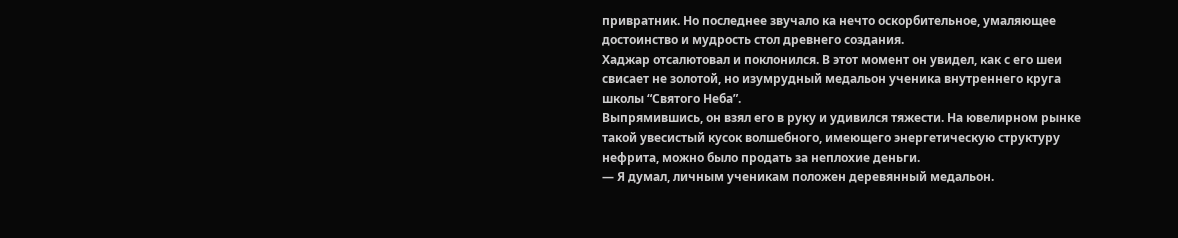привратник. Но последнее звучало ка нечто оскорбительное, умаляющее достоинство и мудрость стол древнего создания.
Хаджар отсалютовал и поклонился. В этот момент он увидел, как с его шеи свисает не золотой, но изумрудный медальон ученика внутреннего круга школы “Святого Неба”.
Выпрямившись, он взял его в руку и удивился тяжести. На ювелирном рынке такой увесистый кусок волшебного, имеющего энергетическую структуру нефрита, можно было продать за неплохие деньги.
— Я думал, личным ученикам положен деревянный медальон.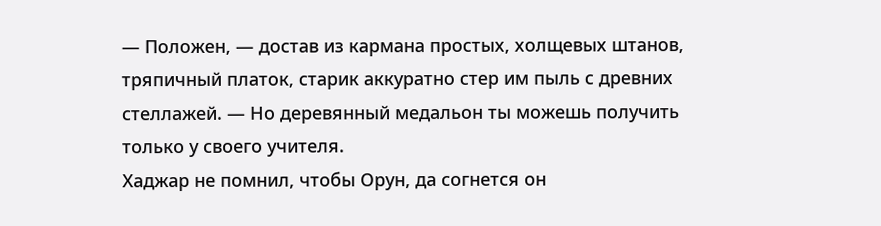— Положен, — достав из кармана простых, холщевых штанов, тряпичный платок, старик аккуратно стер им пыль с древних стеллажей. — Но деревянный медальон ты можешь получить только у своего учителя.
Хаджар не помнил, чтобы Орун, да согнется он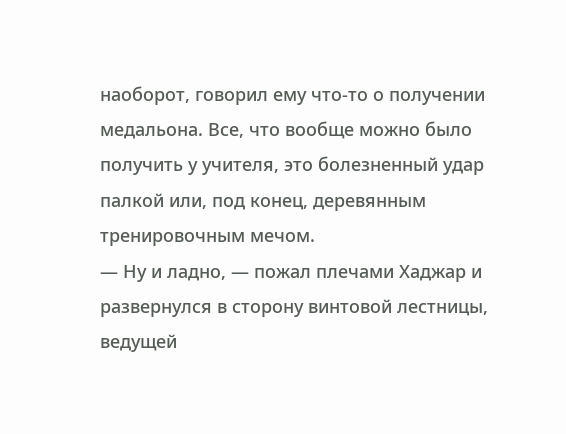наоборот, говорил ему что-то о получении медальона. Все, что вообще можно было получить у учителя, это болезненный удар палкой или, под конец, деревянным тренировочным мечом.
— Ну и ладно, — пожал плечами Хаджар и развернулся в сторону винтовой лестницы, ведущей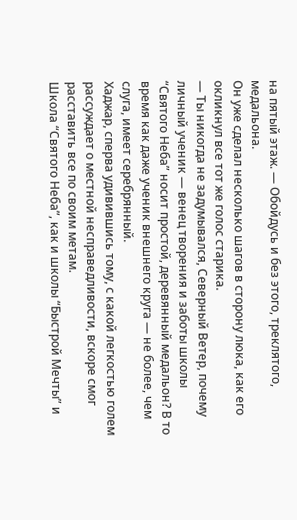на пятый этаж. — Обойдусь и без этого, треклятого, медальона.
Он уже сделал несколько шагов в сторону люка, как его окликнул все тот же голос старика.
— Ты никогда не задумывался, Северный Ветер, почему личный ученик — венец творения и заботы школы “Святого Неба” носит простой, деревянный медальон? В то время как даже ученик внешнего круга — не более, чем слуга, имеет серебрянный.
Хаджар, сперва удивившись тому, с какой легкостью голем рассуждает о местной несправедливости, вскоре смог расставить все по своим метам.
Школа “Святого Неба”, как и школы “Быстрой Мечты” и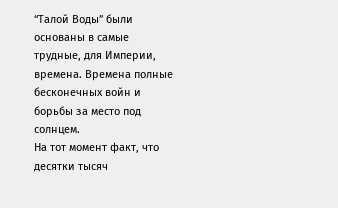“Талой Воды” были основаны в самые трудные, для Империи, времена. Времена полные бесконечных войн и борьбы за место под солнцем.
На тот момент факт, что десятки тысяч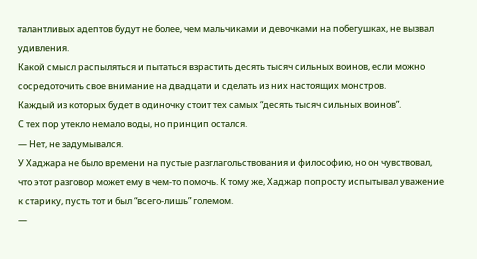талантливых адептов будут не более, чем мальчиками и девочками на побегушках, не вызвал удивления.
Какой смысл распыляться и пытаться взрастить десять тысяч сильных воинов, если можно сосредоточить свое внимание на двадцати и сделать из них настоящих монстров.
Каждый из которых будет в одиночку стоит тех самых “десять тысяч сильных воинов”.
С тех пор утекло немало воды, но принцип остался.
— Нет, не задумывался.
У Хаджара не было времени на пустые разглагольствования и философию, но он чувствовал, что этот разговор может ему в чем-то помочь. К тому же, Хаджар попросту испытывал уважение к старику, пусть тот и был “всего-лишь” големом.
—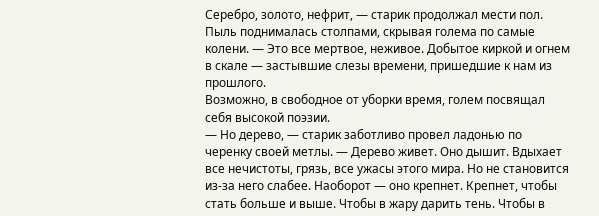Серебро, золото, нефрит, — старик продолжал мести пол. Пыль поднималась столпами, скрывая голема по самые колени. — Это все мертвое, неживое. Добытое киркой и огнем в скале — застывшие слезы времени, пришедшие к нам из прошлого.
Возможно, в свободное от уборки время, голем посвящал себя высокой поэзии.
— Но дерево, — старик заботливо провел ладонью по черенку своей метлы. — Дерево живет. Оно дышит. Вдыхает все нечистоты, грязь, все ужасы этого мира. Но не становится из-за него слабее. Наоборот — оно крепнет. Крепнет, чтобы стать больше и выше. Чтобы в жару дарить тень. Чтобы в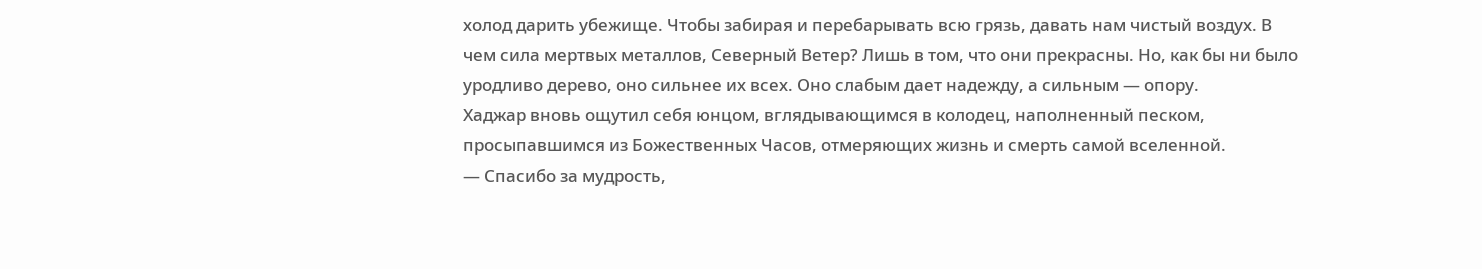холод дарить убежище. Чтобы забирая и перебарывать всю грязь, давать нам чистый воздух. В чем сила мертвых металлов, Северный Ветер? Лишь в том, что они прекрасны. Но, как бы ни было уродливо дерево, оно сильнее их всех. Оно слабым дает надежду, а сильным — опору.
Хаджар вновь ощутил себя юнцом, вглядывающимся в колодец, наполненный песком, просыпавшимся из Божественных Часов, отмеряющих жизнь и смерть самой вселенной.
— Спасибо за мудрость,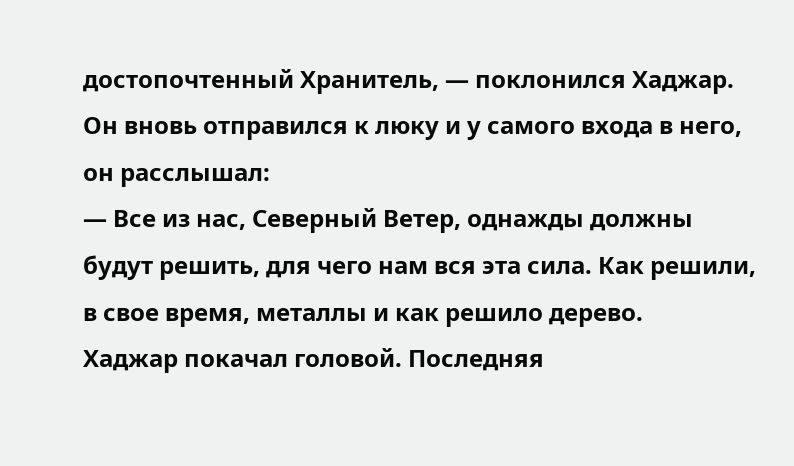достопочтенный Хранитель, — поклонился Хаджар.
Он вновь отправился к люку и у самого входа в него, он расслышал:
— Все из нас, Северный Ветер, однажды должны будут решить, для чего нам вся эта сила. Как решили, в свое время, металлы и как решило дерево.
Хаджар покачал головой. Последняя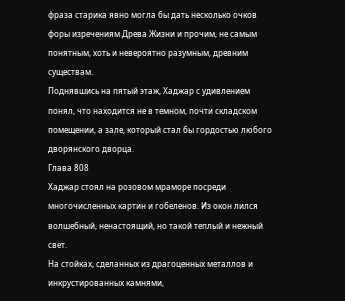фраза старика явно могла бы дать несколько очков форы изречениям Древа Жизни и прочим, не самым понятным, хоть и невероятно разумным, древним существам.
Поднявшись на пятый этаж, Хаджар с удивлением понял, что находится не в темном, почти складском помещении, а зале, который стал бы гордостью любого дворянского дворца.
Глава 808
Хаджар стоял на розовом мраморе посреди многочисленных картин и гобеленов. Из окон лился волшебный, ненастоящий, но такой теплый и нежный свет.
На стойках, сделанных из драгоценных металлов и инкрустированных камнями,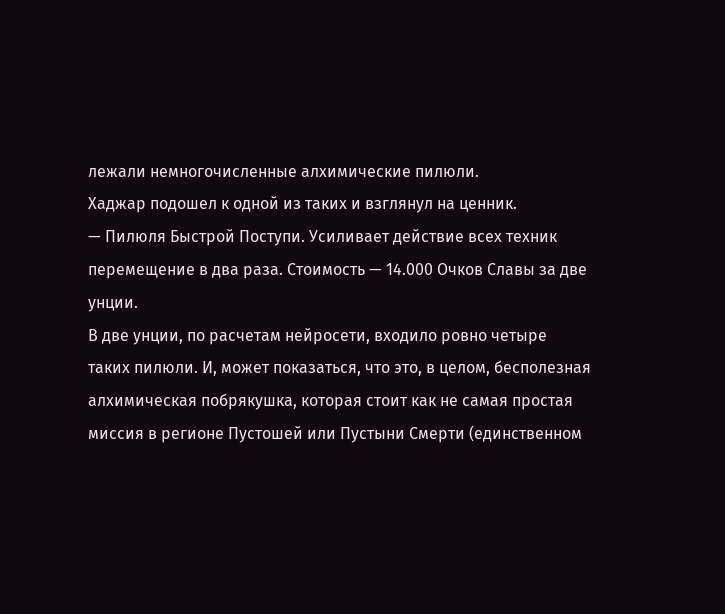лежали немногочисленные алхимические пилюли.
Хаджар подошел к одной из таких и взглянул на ценник.
— Пилюля Быстрой Поступи. Усиливает действие всех техник перемещение в два раза. Стоимость — 14.000 Очков Славы за две унции.
В две унции, по расчетам нейросети, входило ровно четыре таких пилюли. И, может показаться, что это, в целом, бесполезная алхимическая побрякушка, которая стоит как не самая простая миссия в регионе Пустошей или Пустыни Смерти (единственном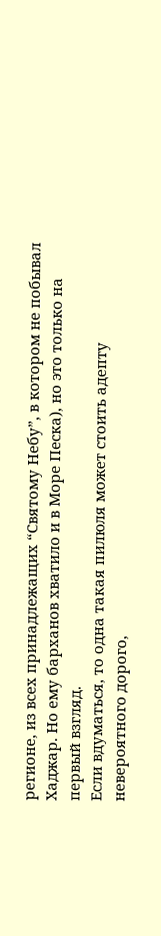регионе, из всех принадлежащих “Святому Небу”, в котором не побывал Хаджар. Но ему барханов хватило и в Море Песка), но это только на первый взгляд.
Если вдуматься, то одна такая пилюля может стоить адепту невероятного дорого,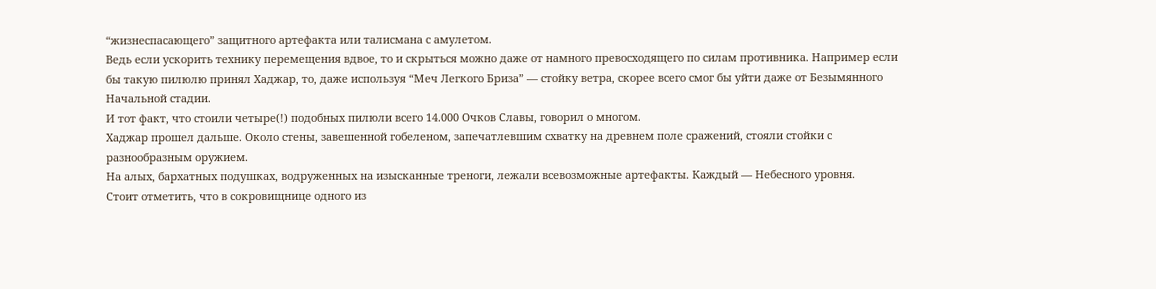“жизнеспасающего” защитного артефакта или талисмана с амулетом.
Ведь если ускорить технику перемещения вдвое, то и скрыться можно даже от намного превосходящего по силам противника. Например если бы такую пилюлю принял Хаджар, то, даже используя “Меч Легкого Бриза” — стойку ветра, скорее всего смог бы уйти даже от Безымянного Начальной стадии.
И тот факт, что стоили четыре(!) подобных пилюли всего 14.000 Очков Славы, говорил о многом.
Хаджар прошел дальше. Около стены, завешенной гобеленом, запечатлевшим схватку на древнем поле сражений, стояли стойки с разнообразным оружием.
На алых, бархатных подушках, водруженных на изысканные треноги, лежали всевозможные артефакты. Каждый — Небесного уровня.
Стоит отметить, что в сокровищнице одного из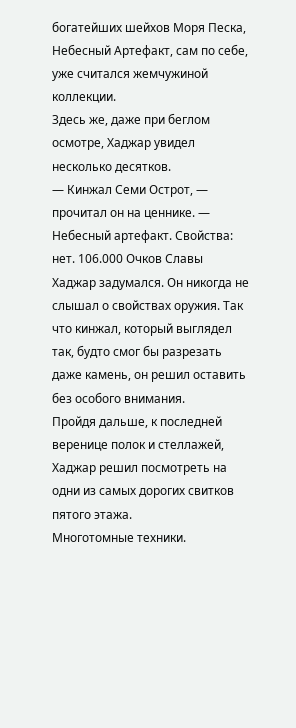богатейших шейхов Моря Песка, Небесный Артефакт, сам по себе, уже считался жемчужиной коллекции.
Здесь же, даже при беглом осмотре, Хаджар увидел несколько десятков.
— Кинжал Семи Острот, — прочитал он на ценнике. — Небесный артефакт. Свойства: нет. 106.000 Очков Славы
Хаджар задумался. Он никогда не слышал о свойствах оружия. Так что кинжал, который выглядел так, будто смог бы разрезать даже камень, он решил оставить без особого внимания.
Пройдя дальше, к последней веренице полок и стеллажей, Хаджар решил посмотреть на одни из самых дорогих свитков пятого этажа.
Многотомные техники.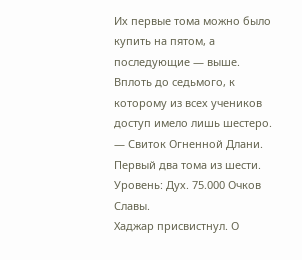Их первые тома можно было купить на пятом, а последующие — выше. Вплоть до седьмого, к которому из всех учеников доступ имело лишь шестеро.
— Свиток Огненной Длани. Первый два тома из шести. Уровень: Дух. 75.000 Очков Славы.
Хаджар присвистнул. О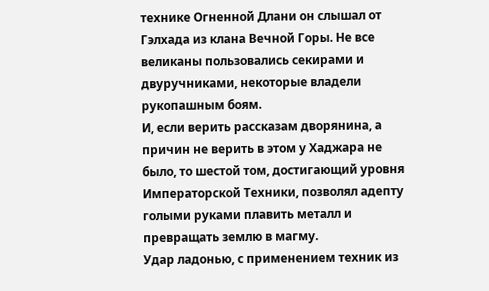технике Огненной Длани он слышал от Гэлхада из клана Вечной Горы. Не все великаны пользовались секирами и двуручниками, некоторые владели рукопашным боям.
И, если верить рассказам дворянина, а причин не верить в этом у Хаджара не было, то шестой том, достигающий уровня Императорской Техники, позволял адепту голыми руками плавить металл и превращать землю в магму.
Удар ладонью, с применением техник из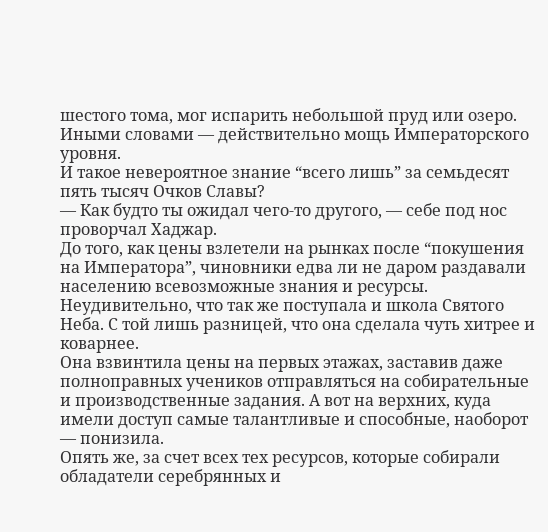шестого тома, мог испарить небольшой пруд или озеро. Иными словами — действительно мощь Императорского уровня.
И такое невероятное знание “всего лишь” за семьдесят пять тысяч Очков Славы?
— Как будто ты ожидал чего-то другого, — себе под нос проворчал Хаджар.
До того, как цены взлетели на рынках после “покушения на Императора”, чиновники едва ли не даром раздавали населению всевозможные знания и ресурсы.
Неудивительно, что так же поступала и школа Святого Неба. С той лишь разницей, что она сделала чуть хитрее и коварнее.
Она взвинтила цены на первых этажах, заставив даже полноправных учеников отправляться на собирательные и производственные задания. А вот на верхних, куда имели доступ самые талантливые и способные, наоборот — понизила.
Опять же, за счет всех тех ресурсов, которые собирали обладатели серебрянных и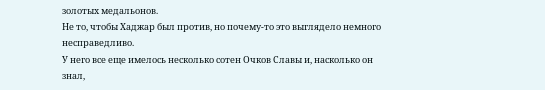золотых медальонов.
Не то, чтобы Хаджар был против, но почему-то это выглядело немного несправедливо.
У него все еще имелось несколько сотен Очков Славы и, насколько он знал,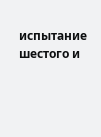испытание шестого и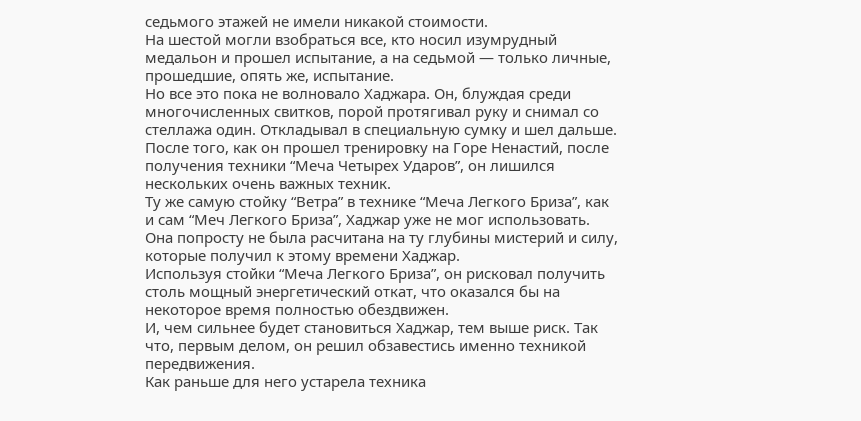седьмого этажей не имели никакой стоимости.
На шестой могли взобраться все, кто носил изумрудный медальон и прошел испытание, а на седьмой — только личные, прошедшие, опять же, испытание.
Но все это пока не волновало Хаджара. Он, блуждая среди многочисленных свитков, порой протягивал руку и снимал со стеллажа один. Откладывал в специальную сумку и шел дальше.
После того, как он прошел тренировку на Горе Ненастий, после получения техники “Меча Четырех Ударов”, он лишился нескольких очень важных техник.
Ту же самую стойку “Ветра” в технике “Меча Легкого Бриза”, как и сам “Меч Легкого Бриза”, Хаджар уже не мог использовать. Она попросту не была расчитана на ту глубины мистерий и силу, которые получил к этому времени Хаджар.
Используя стойки “Меча Легкого Бриза”, он рисковал получить столь мощный энергетический откат, что оказался бы на некоторое время полностью обездвижен.
И, чем сильнее будет становиться Хаджар, тем выше риск. Так что, первым делом, он решил обзавестись именно техникой передвижения.
Как раньше для него устарела техника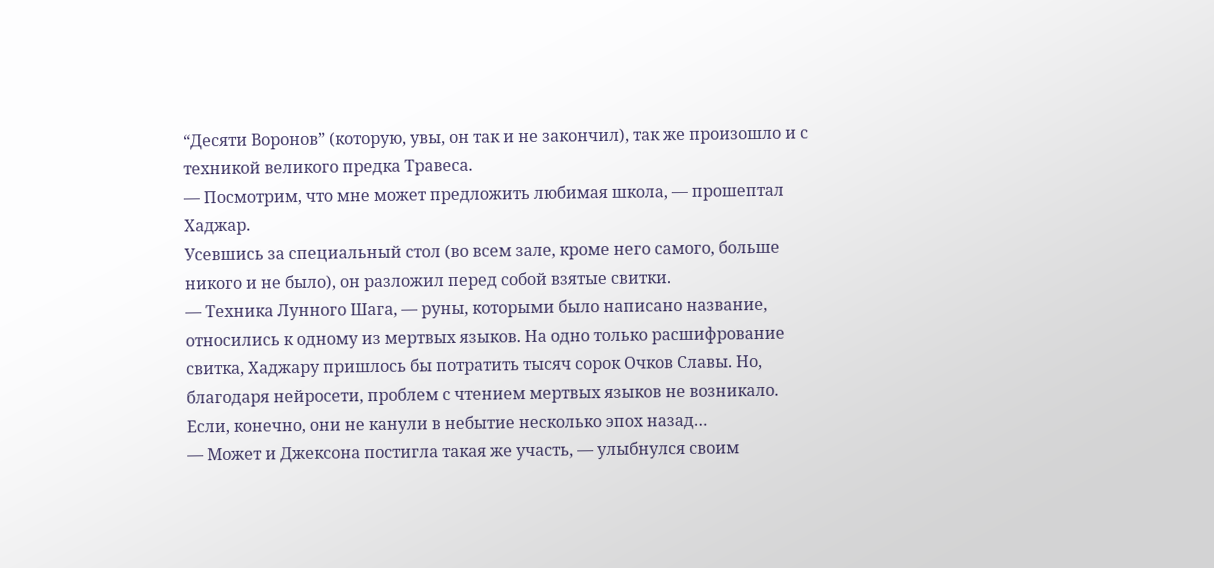“Десяти Воронов” (которую, увы, он так и не закончил), так же произошло и с техникой великого предка Травеса.
— Посмотрим, что мне может предложить любимая школа, — прошептал Хаджар.
Усевшись за специальный стол (во всем зале, кроме него самого, больше никого и не было), он разложил перед собой взятые свитки.
— Техника Лунного Шага, — руны, которыми было написано название, относились к одному из мертвых языков. На одно только расшифрование свитка, Хаджару пришлось бы потратить тысяч сорок Очков Славы. Но, благодаря нейросети, проблем с чтением мертвых языков не возникало.
Если, конечно, они не канули в небытие несколько эпох назад…
— Может и Джексона постигла такая же участь, — улыбнулся своим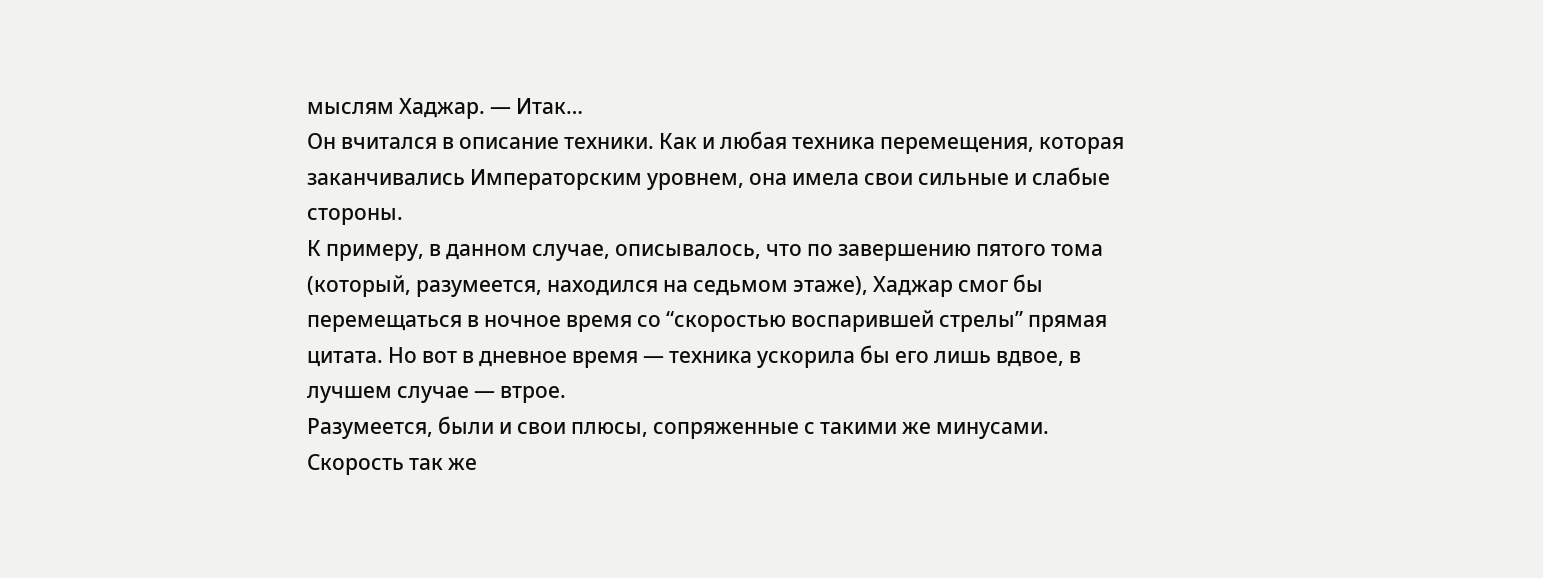мыслям Хаджар. — Итак…
Он вчитался в описание техники. Как и любая техника перемещения, которая заканчивались Императорским уровнем, она имела свои сильные и слабые стороны.
К примеру, в данном случае, описывалось, что по завершению пятого тома (который, разумеется, находился на седьмом этаже), Хаджар смог бы перемещаться в ночное время со “скоростью воспарившей стрелы” прямая цитата. Но вот в дневное время — техника ускорила бы его лишь вдвое, в лучшем случае — втрое.
Разумеется, были и свои плюсы, сопряженные с такими же минусами. Скорость так же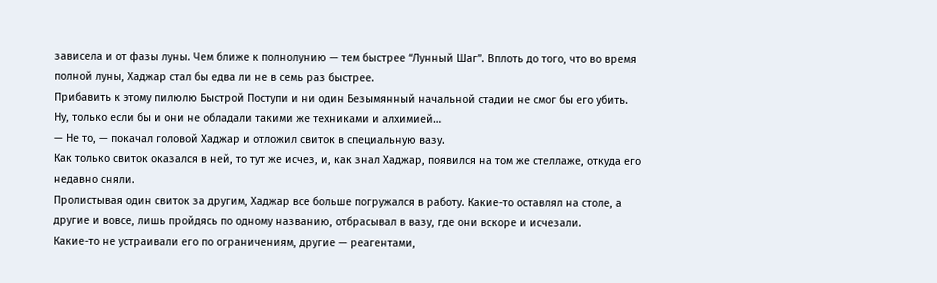зависела и от фазы луны. Чем ближе к полнолунию — тем быстрее “Лунный Шаг”. Вплоть до того, что во время полной луны, Хаджар стал бы едва ли не в семь раз быстрее.
Прибавить к этому пилюлю Быстрой Поступи и ни один Безымянный начальной стадии не смог бы его убить. Ну, только если бы и они не обладали такими же техниками и алхимией…
— Не то, — покачал головой Хаджар и отложил свиток в специальную вазу.
Как только свиток оказался в ней, то тут же исчез, и, как знал Хаджар, появился на том же стеллаже, откуда его недавно сняли.
Пролистывая один свиток за другим, Хаджар все больше погружался в работу. Какие-то оставлял на столе, а другие и вовсе, лишь пройдясь по одному названию, отбрасывал в вазу, где они вскоре и исчезали.
Какие-то не устраивали его по ограничениям, другие — реагентами,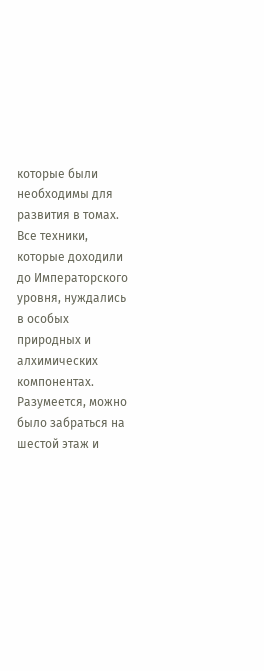которые были необходимы для развития в томах.
Все техники, которые доходили до Императорского уровня, нуждались в особых природных и алхимических компонентах.
Разумеется, можно было забраться на шестой этаж и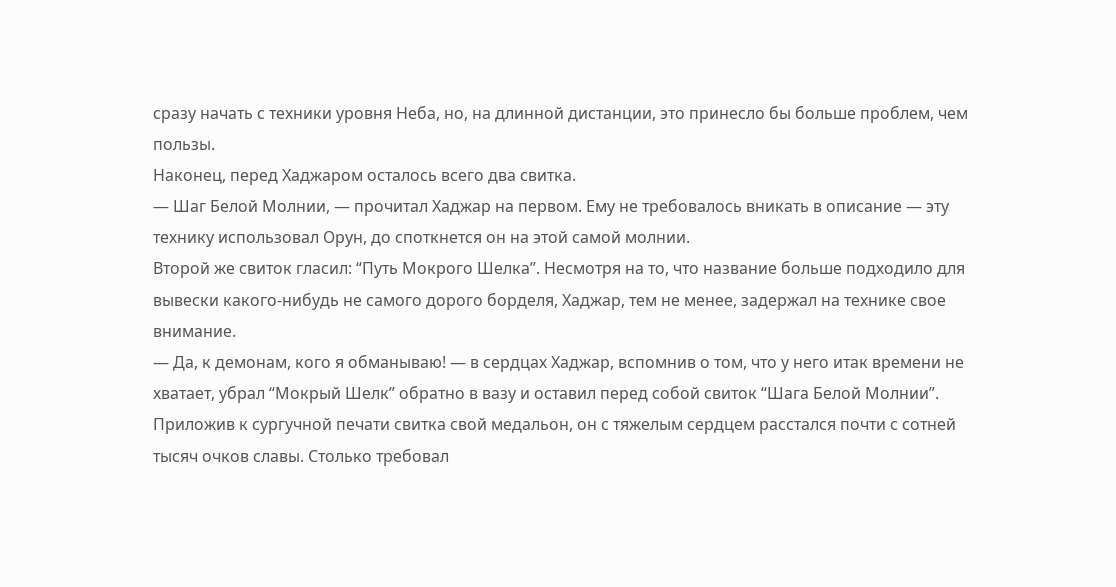сразу начать с техники уровня Неба, но, на длинной дистанции, это принесло бы больше проблем, чем пользы.
Наконец, перед Хаджаром осталось всего два свитка.
— Шаг Белой Молнии, — прочитал Хаджар на первом. Ему не требовалось вникать в описание — эту технику использовал Орун, до споткнется он на этой самой молнии.
Второй же свиток гласил: “Путь Мокрого Шелка”. Несмотря на то, что название больше подходило для вывески какого-нибудь не самого дорого борделя, Хаджар, тем не менее, задержал на технике свое внимание.
— Да, к демонам, кого я обманываю! — в сердцах Хаджар, вспомнив о том, что у него итак времени не хватает, убрал “Мокрый Шелк” обратно в вазу и оставил перед собой свиток “Шага Белой Молнии”.
Приложив к сургучной печати свитка свой медальон, он с тяжелым сердцем расстался почти с сотней тысяч очков славы. Столько требовал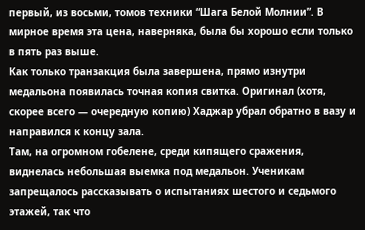первый, из восьми, томов техники “Шага Белой Молнии”. В мирное время эта цена, наверняка, была бы хорошо если только в пять раз выше.
Как только транзакция была завершена, прямо изнутри медальона появилась точная копия свитка. Оригинал (хотя, скорее всего — очередную копию) Хаджар убрал обратно в вазу и направился к концу зала.
Там, на огромном гобелене, среди кипящего сражения, виднелась небольшая выемка под медальон. Ученикам запрещалось рассказывать о испытаниях шестого и седьмого этажей, так что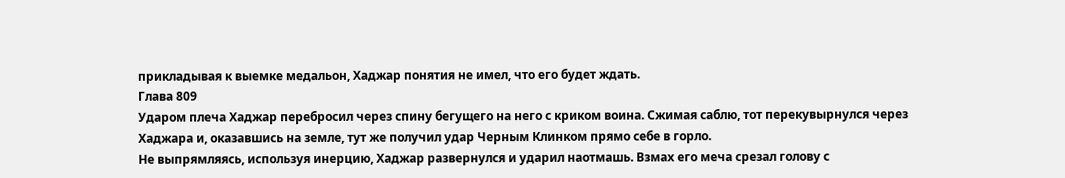прикладывая к выемке медальон, Хаджар понятия не имел, что его будет ждать.
Глава 809
Ударом плеча Хаджар перебросил через спину бегущего на него с криком воина. Сжимая саблю, тот перекувырнулся через Хаджара и, оказавшись на земле, тут же получил удар Черным Клинком прямо себе в горло.
Не выпрямляясь, используя инерцию, Хаджар развернулся и ударил наотмашь. Взмах его меча срезал голову с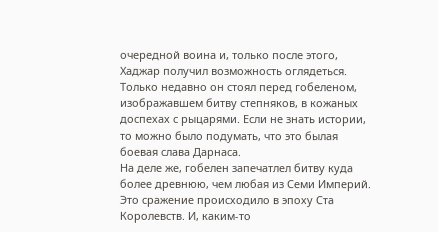очередной воина и, только после этого, Хаджар получил возможность оглядеться.
Только недавно он стоял перед гобеленом, изображавшем битву степняков, в кожаных доспехах с рыцарями. Если не знать истории, то можно было подумать, что это былая боевая слава Дарнаса.
На деле же, гобелен запечатлел битву куда более древнюю, чем любая из Семи Империй. Это сражение происходило в эпоху Ста Королевств. И, каким-то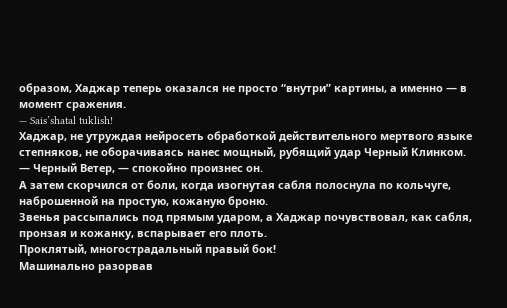образом, Хаджар теперь оказался не просто “внутри” картины, а именно — в момент сражения.
— Sais’shatal tuklish!
Хаджар, не утруждая нейросеть обработкой действительного мертвого языке степняков, не оборачиваясь нанес мощный, рубящий удар Черный Клинком.
— Черный Ветер, — спокойно произнес он.
А затем скорчился от боли, когда изогнутая сабля полоснула по кольчуге, наброшенной на простую, кожаную броню.
Звенья рассыпались под прямым ударом, а Хаджар почувствовал, как сабля, пронзая и кожанку, вспарывает его плоть.
Проклятый, многострадальный правый бок!
Машинально разорвав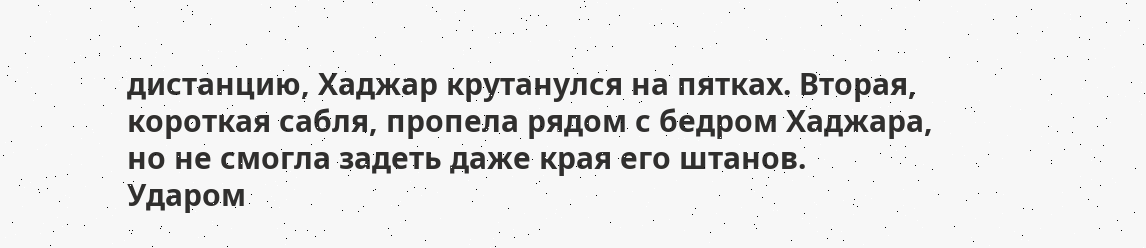дистанцию, Хаджар крутанулся на пятках. Вторая, короткая сабля, пропела рядом с бедром Хаджара, но не смогла задеть даже края его штанов.
Ударом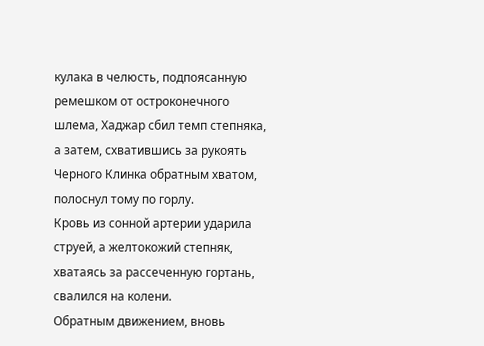кулака в челюсть, подпоясанную ремешком от остроконечного шлема, Хаджар сбил темп степняка, а затем, схватившись за рукоять Черного Клинка обратным хватом, полоснул тому по горлу.
Кровь из сонной артерии ударила струей, а желтокожий степняк, хватаясь за рассеченную гортань, свалился на колени.
Обратным движением, вновь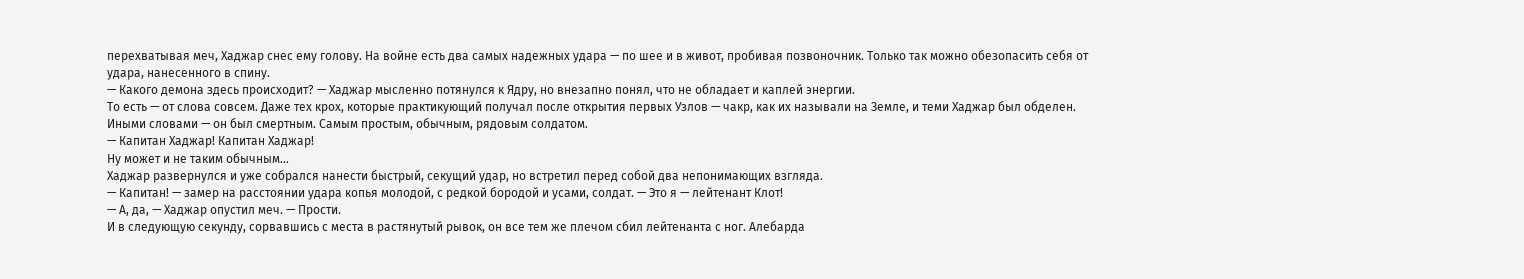перехватывая меч, Хаджар снес ему голову. На войне есть два самых надежных удара — по шее и в живот, пробивая позвоночник. Только так можно обезопасить себя от удара, нанесенного в спину.
— Какого демона здесь происходит? — Хаджар мысленно потянулся к Ядру, но внезапно понял, что не обладает и каплей энергии.
То есть — от слова совсем. Даже тех крох, которые практикующий получал после открытия первых Узлов — чакр, как их называли на Земле, и теми Хаджар был обделен.
Иными словами — он был смертным. Самым простым, обычным, рядовым солдатом.
— Капитан Хаджар! Капитан Хаджар!
Ну может и не таким обычным…
Хаджар развернулся и уже собрался нанести быстрый, секущий удар, но встретил перед собой два непонимающих взгляда.
— Капитан! — замер на расстоянии удара копья молодой, с редкой бородой и усами, солдат. — Это я — лейтенант Клот!
— А, да, — Хаджар опустил меч. — Прости.
И в следующую секунду, сорвавшись с места в растянутый рывок, он все тем же плечом сбил лейтенанта с ног. Алебарда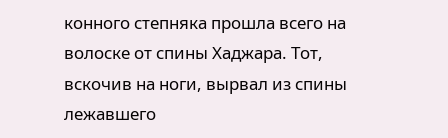конного степняка прошла всего на волоске от спины Хаджара. Тот, вскочив на ноги, вырвал из спины лежавшего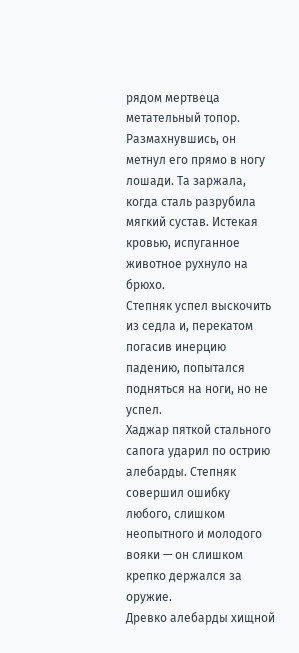рядом мертвеца метательный топор.
Размахнувшись, он метнул его прямо в ногу лошади. Та заржала, когда сталь разрубила мягкий сустав. Истекая кровью, испуганное животное рухнуло на брюхо.
Степняк успел выскочить из седла и, перекатом погасив инерцию падению, попытался подняться на ноги, но не успел.
Хаджар пяткой стального сапога ударил по острию алебарды. Степняк совершил ошибку любого, слишком неопытного и молодого вояки — он слишком крепко держался за оружие.
Древко алебарды хищной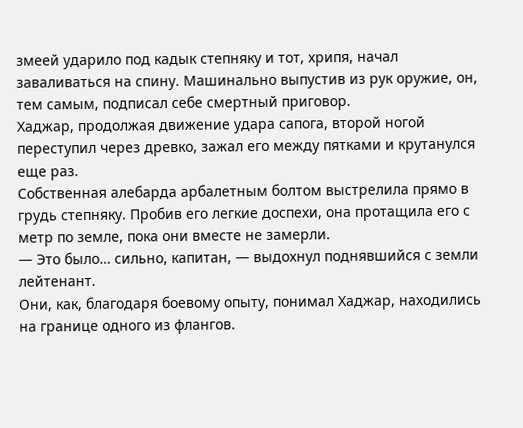змеей ударило под кадык степняку и тот, хрипя, начал заваливаться на спину. Машинально выпустив из рук оружие, он, тем самым, подписал себе смертный приговор.
Хаджар, продолжая движение удара сапога, второй ногой переступил через древко, зажал его между пятками и крутанулся еще раз.
Собственная алебарда арбалетным болтом выстрелила прямо в грудь степняку. Пробив его легкие доспехи, она протащила его с метр по земле, пока они вместе не замерли.
— Это было… сильно, капитан, — выдохнул поднявшийся с земли лейтенант.
Они, как, благодаря боевому опыту, понимал Хаджар, находились на границе одного из флангов.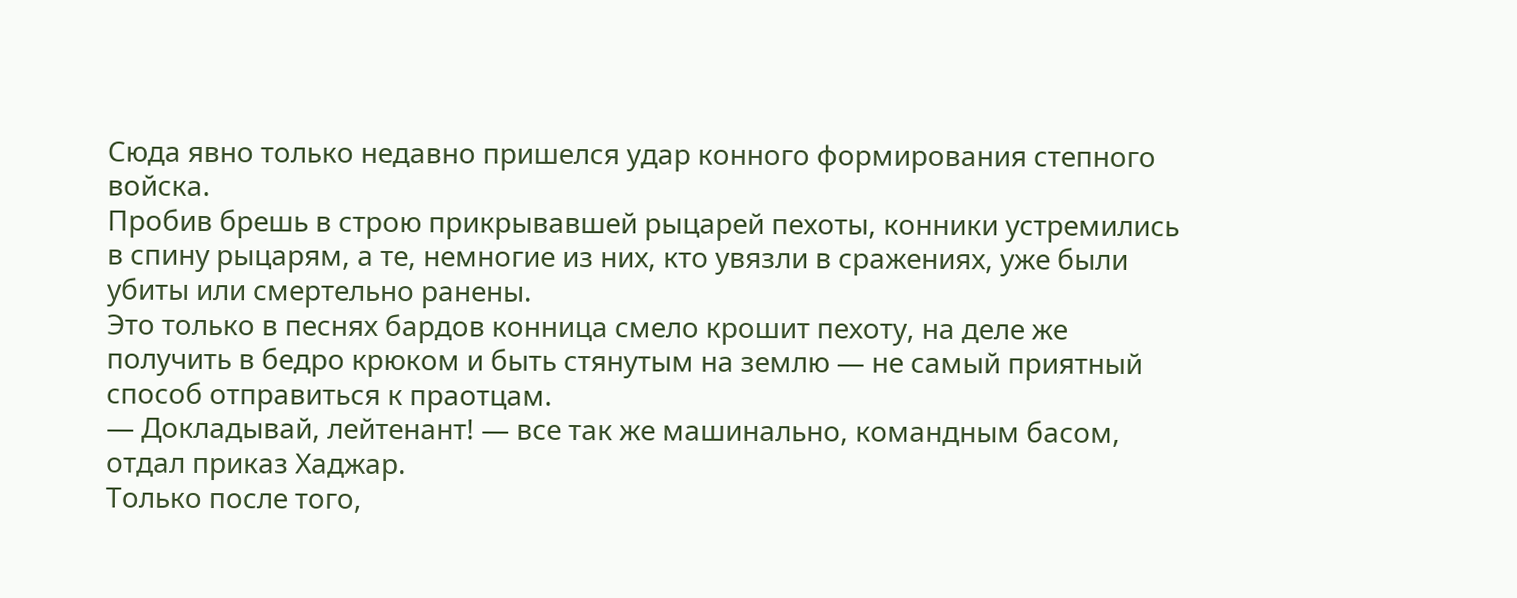Сюда явно только недавно пришелся удар конного формирования степного войска.
Пробив брешь в строю прикрывавшей рыцарей пехоты, конники устремились в спину рыцарям, а те, немногие из них, кто увязли в сражениях, уже были убиты или смертельно ранены.
Это только в песнях бардов конница смело крошит пехоту, на деле же получить в бедро крюком и быть стянутым на землю — не самый приятный способ отправиться к праотцам.
— Докладывай, лейтенант! — все так же машинально, командным басом, отдал приказ Хаджар.
Только после того,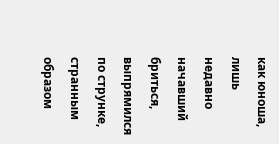как юноша, лишь недавно начавший бриться, выпрямился по струнке, странным образом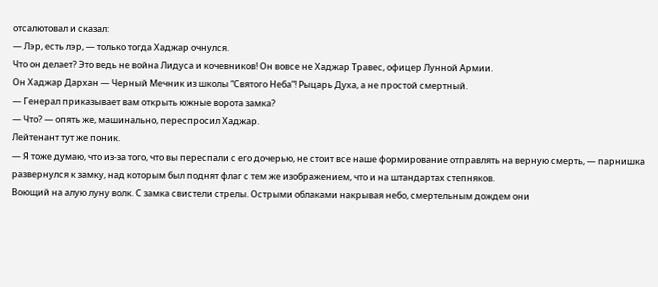отсалютовал и сказал:
— Лэр, есть лэр, — только тогда Хаджар очнулся.
Что он делает? Это ведь не война Лидуса и кочевников! Он вовсе не Хаджар Травес, офицер Лунной Армии.
Он Хаджар Дархан — Черный Мечник из школы “Святого Неба”! Рыцарь Духа, а не простой смертный.
— Генерал приказывает вам открыть южные ворота замка?
— Что? — опять же, машинально, переспросил Хаджар.
Лейтенант тут же поник.
— Я тоже думаю, что из-за того, что вы переспали с его дочерью, не стоит все наше формирование отправлять на верную смерть, — парнишка развернулся к замку, над которым был поднят флаг с тем же изображением, что и на штандартах степняков.
Воющий на алую луну волк. С замка свистели стрелы. Острыми облаками накрывая небо, смертельным дождем они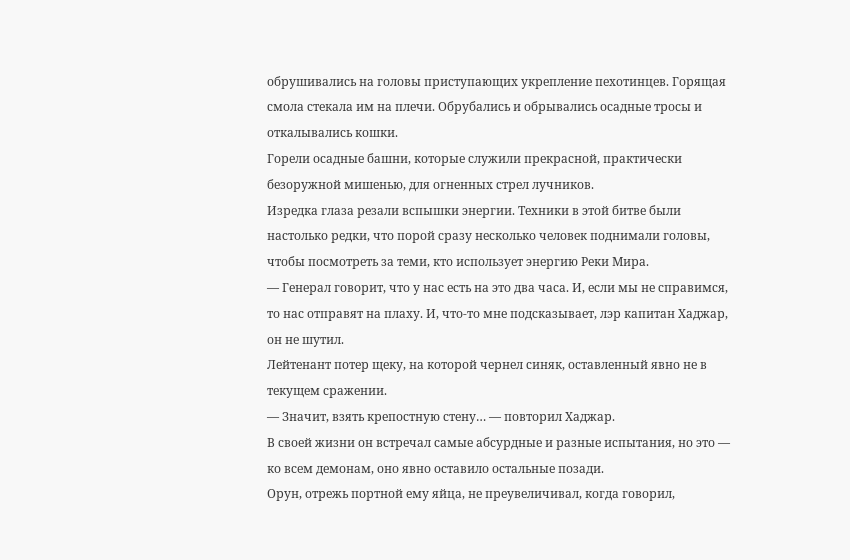обрушивались на головы приступающих укрепление пехотинцев. Горящая смола стекала им на плечи. Обрубались и обрывались осадные тросы и откалывались кошки.
Горели осадные башни, которые служили прекрасной, практически безоружной мишенью, для огненных стрел лучников.
Изредка глаза резали вспышки энергии. Техники в этой битве были настолько редки, что порой сразу несколько человек поднимали головы, чтобы посмотреть за теми, кто использует энергию Реки Мира.
— Генерал говорит, что у нас есть на это два часа. И, если мы не справимся, то нас отправят на плаху. И, что-то мне подсказывает, лэр капитан Хаджар, он не шутил.
Лейтенант потер щеку, на которой чернел синяк, оставленный явно не в текущем сражении.
— Значит, взять крепостную стену… — повторил Хаджар.
В своей жизни он встречал самые абсурдные и разные испытания, но это — ко всем демонам, оно явно оставило остальные позади.
Орун, отрежь портной ему яйца, не преувеличивал, когда говорил,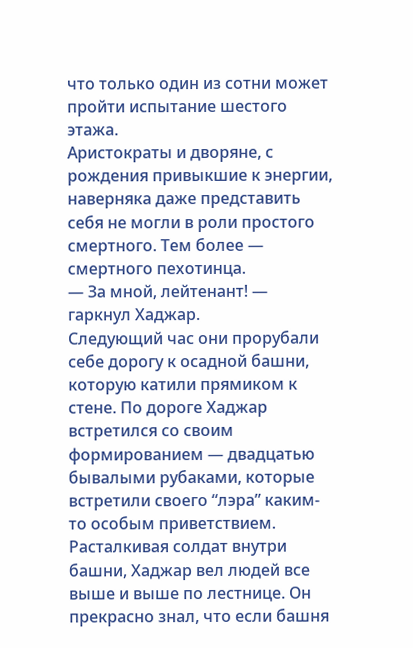что только один из сотни может пройти испытание шестого этажа.
Аристократы и дворяне, с рождения привыкшие к энергии, наверняка даже представить себя не могли в роли простого смертного. Тем более — смертного пехотинца.
— За мной, лейтенант! — гаркнул Хаджар.
Следующий час они прорубали себе дорогу к осадной башни, которую катили прямиком к стене. По дороге Хаджар встретился со своим формированием — двадцатью бывалыми рубаками, которые встретили своего “лэра” каким-то особым приветствием.
Расталкивая солдат внутри башни, Хаджар вел людей все выше и выше по лестнице. Он прекрасно знал, что если башня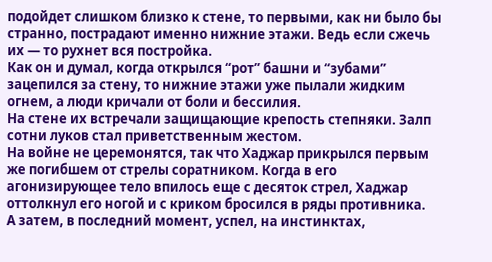подойдет слишком близко к стене, то первыми, как ни было бы странно, пострадают именно нижние этажи. Ведь если сжечь их — то рухнет вся постройка.
Как он и думал, когда открылся “рот” башни и “зубами” зацепился за стену, то нижние этажи уже пылали жидким огнем, а люди кричали от боли и бессилия.
На стене их встречали защищающие крепость степняки. Залп сотни луков стал приветственным жестом.
На войне не церемонятся, так что Хаджар прикрылся первым же погибшем от стрелы соратником. Когда в его агонизирующее тело впилось еще с десяток стрел, Хаджар оттолкнул его ногой и с криком бросился в ряды противника.
А затем, в последний момент, успел, на инстинктах,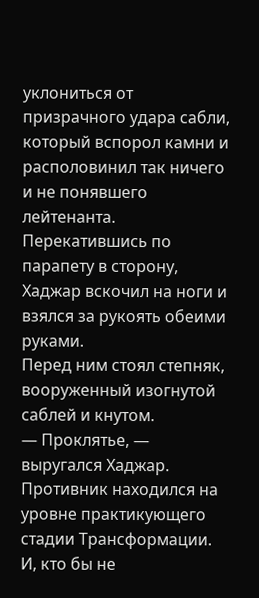уклониться от призрачного удара сабли, который вспорол камни и располовинил так ничего и не понявшего лейтенанта.
Перекатившись по парапету в сторону, Хаджар вскочил на ноги и взялся за рукоять обеими руками.
Перед ним стоял степняк, вооруженный изогнутой саблей и кнутом.
— Проклятье, — выругался Хаджар.
Противник находился на уровне практикующего стадии Трансформации.
И, кто бы не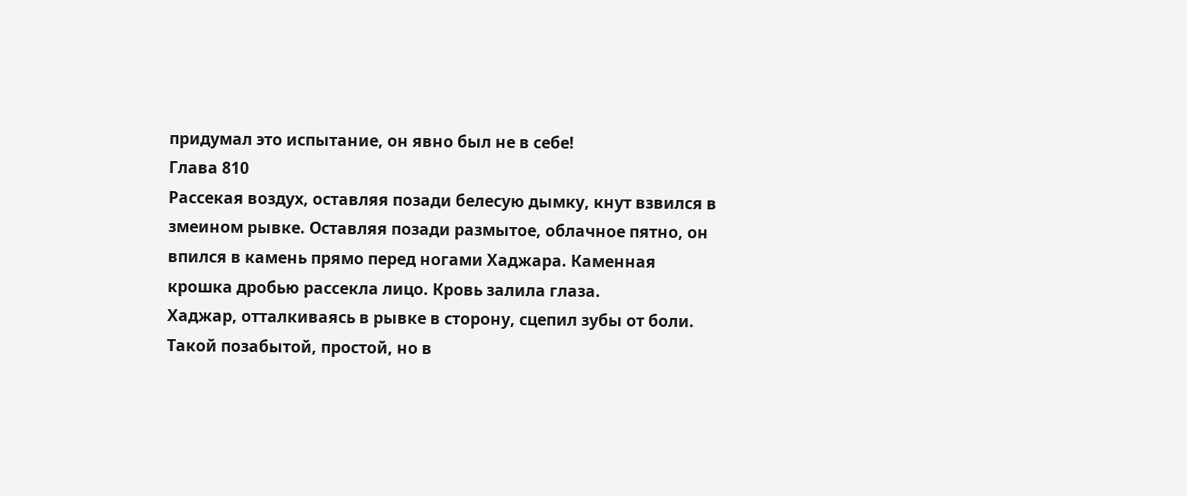придумал это испытание, он явно был не в себе!
Глава 810
Рассекая воздух, оставляя позади белесую дымку, кнут взвился в змеином рывке. Оставляя позади размытое, облачное пятно, он впился в камень прямо перед ногами Хаджара. Каменная крошка дробью рассекла лицо. Кровь залила глаза.
Хаджар, отталкиваясь в рывке в сторону, сцепил зубы от боли. Такой позабытой, простой, но в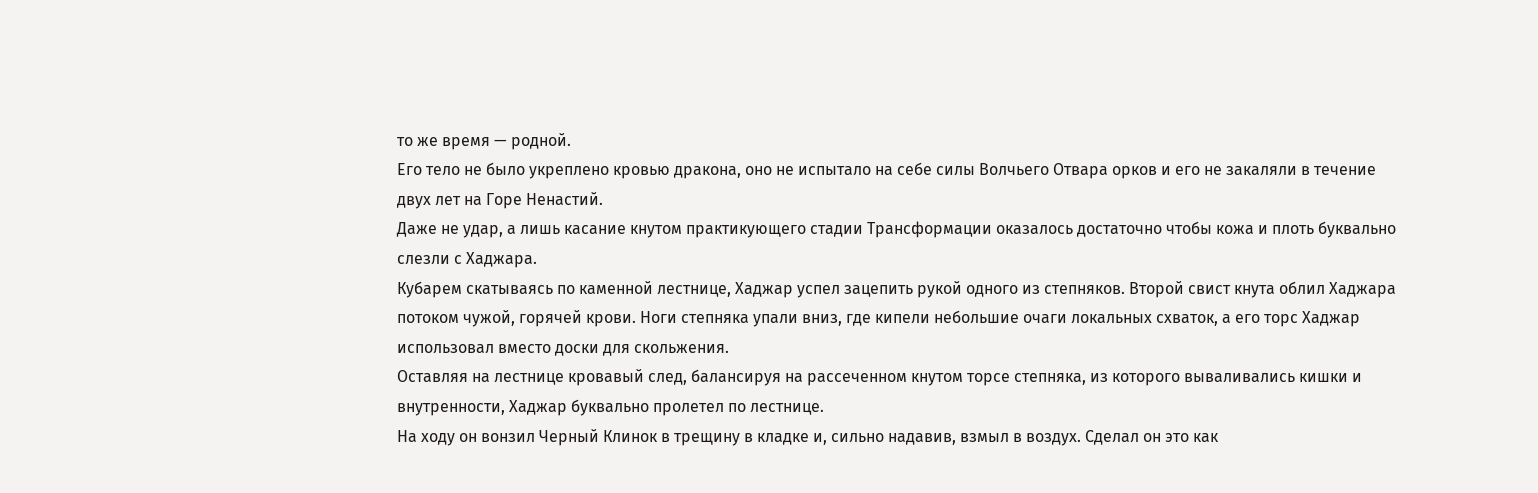то же время — родной.
Его тело не было укреплено кровью дракона, оно не испытало на себе силы Волчьего Отвара орков и его не закаляли в течение двух лет на Горе Ненастий.
Даже не удар, а лишь касание кнутом практикующего стадии Трансформации оказалось достаточно чтобы кожа и плоть буквально слезли с Хаджара.
Кубарем скатываясь по каменной лестнице, Хаджар успел зацепить рукой одного из степняков. Второй свист кнута облил Хаджара потоком чужой, горячей крови. Ноги степняка упали вниз, где кипели небольшие очаги локальных схваток, а его торс Хаджар использовал вместо доски для скольжения.
Оставляя на лестнице кровавый след, балансируя на рассеченном кнутом торсе степняка, из которого вываливались кишки и внутренности, Хаджар буквально пролетел по лестнице.
На ходу он вонзил Черный Клинок в трещину в кладке и, сильно надавив, взмыл в воздух. Сделал он это как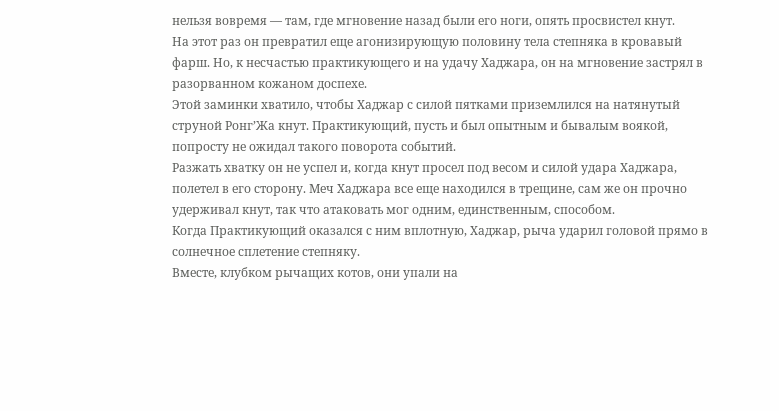нельзя вовремя — там, где мгновение назад были его ноги, опять просвистел кнут.
На этот раз он превратил еще агонизирующую половину тела степняка в кровавый фарш. Но, к несчастью практикующего и на удачу Хаджара, он на мгновение застрял в разорванном кожаном доспехе.
Этой заминки хватило, чтобы Хаджар с силой пятками приземлился на натянутый струной Ронг’Жа кнут. Практикующий, пусть и был опытным и бывалым воякой, попросту не ожидал такого поворота событий.
Разжать хватку он не успел и, когда кнут просел под весом и силой удара Хаджара, полетел в его сторону. Меч Хаджара все еще находился в трещине, сам же он прочно удерживал кнут, так что атаковать мог одним, единственным, способом.
Когда Практикующий оказался с ним вплотную, Хаджар, рыча ударил головой прямо в солнечное сплетение степняку.
Вместе, клубком рычащих котов, они упали на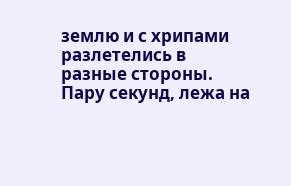землю и с хрипами разлетелись в разные стороны.
Пару секунд, лежа на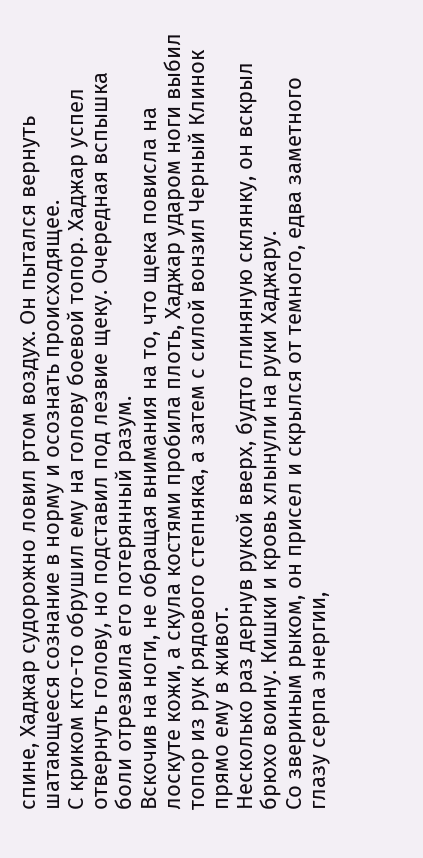спине, Хаджар судорожно ловил ртом воздух. Он пытался вернуть шатающееся сознание в норму и осознать происходящее.
С криком кто-то обрушил ему на голову боевой топор. Хаджар успел отвернуть голову, но подставил под лезвие щеку. Очередная вспышка боли отрезвила его потерянный разум.
Вскочив на ноги, не обращая внимания на то, что щека повисла на лоскуте кожи, а скула костями пробила плоть, Хаджар ударом ноги выбил топор из рук рядового степняка, а затем с силой вонзил Черный Клинок прямо ему в живот.
Несколько раз дернув рукой вверх, будто глиняную склянку, он вскрыл брюхо воину. Кишки и кровь хлынули на руки Хаджару.
Со звериным рыком, он присел и скрылся от темного, едва заметного глазу серпа энергии,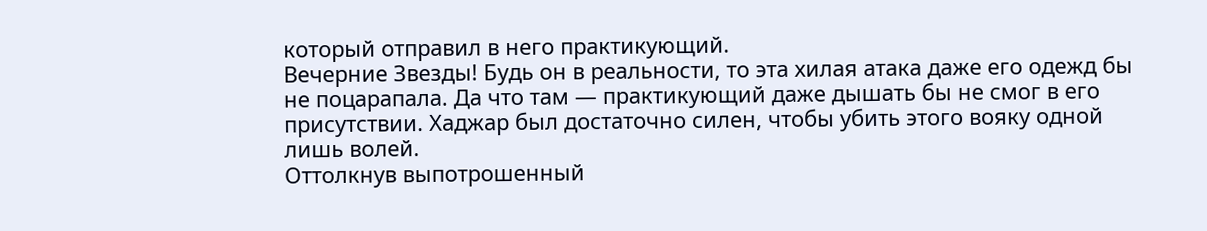который отправил в него практикующий.
Вечерние Звезды! Будь он в реальности, то эта хилая атака даже его одежд бы не поцарапала. Да что там — практикующий даже дышать бы не смог в его присутствии. Хаджар был достаточно силен, чтобы убить этого вояку одной лишь волей.
Оттолкнув выпотрошенный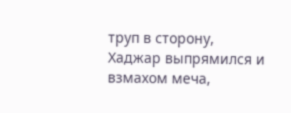труп в сторону, Хаджар выпрямился и взмахом меча,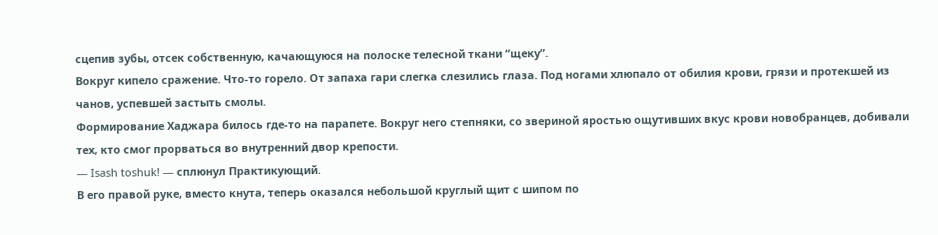сцепив зубы, отсек собственную, качающуюся на полоске телесной ткани “щеку”.
Вокруг кипело сражение. Что-то горело. От запаха гари слегка слезились глаза. Под ногами хлюпало от обилия крови, грязи и протекшей из чанов, успевшей застыть смолы.
Формирование Хаджара билось где-то на парапете. Вокруг него степняки, со звериной яростью ощутивших вкус крови новобранцев, добивали тех, кто смог прорваться во внутренний двор крепости.
— Isash toshuk! — сплюнул Практикующий.
В его правой руке, вместо кнута, теперь оказался небольшой круглый щит с шипом по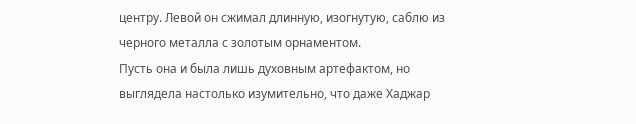центру. Левой он сжимал длинную, изогнутую, саблю из черного металла с золотым орнаментом.
Пусть она и была лишь духовным артефактом, но выглядела настолько изумительно, что даже Хаджар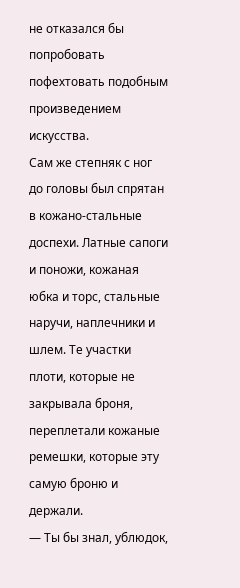не отказался бы попробовать пофехтовать подобным произведением искусства.
Сам же степняк с ног до головы был спрятан в кожано-стальные доспехи. Латные сапоги и поножи, кожаная юбка и торс, стальные наручи, наплечники и шлем. Те участки плоти, которые не закрывала броня, переплетали кожаные ремешки, которые эту самую броню и держали.
— Ты бы знал, ублюдок,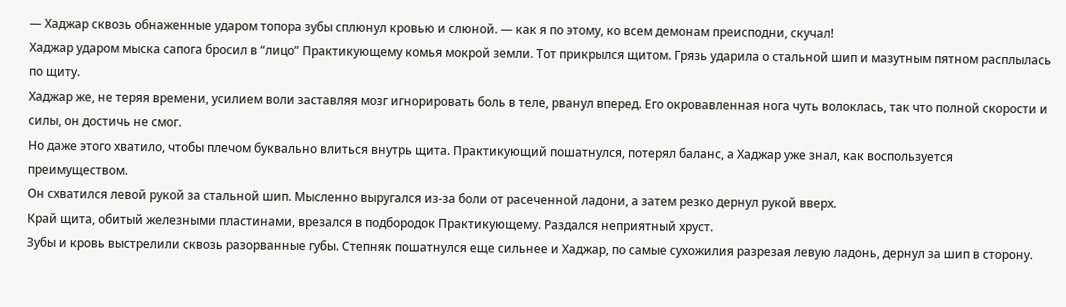— Хаджар сквозь обнаженные ударом топора зубы сплюнул кровью и слюной. — как я по этому, ко всем демонам преисподни, скучал!
Хаджар ударом мыска сапога бросил в “лицо” Практикующему комья мокрой земли. Тот прикрылся щитом. Грязь ударила о стальной шип и мазутным пятном расплылась по щиту.
Хаджар же, не теряя времени, усилием воли заставляя мозг игнорировать боль в теле, рванул вперед. Его окровавленная нога чуть волоклась, так что полной скорости и силы, он достичь не смог.
Но даже этого хватило, чтобы плечом буквально влиться внутрь щита. Практикующий пошатнулся, потерял баланс, а Хаджар уже знал, как воспользуется преимуществом.
Он схватился левой рукой за стальной шип. Мысленно выругался из-за боли от расеченной ладони, а затем резко дернул рукой вверх.
Край щита, обитый железными пластинами, врезался в подбородок Практикующему. Раздался неприятный хруст.
Зубы и кровь выстрелили сквозь разорванные губы. Степняк пошатнулся еще сильнее и Хаджар, по самые сухожилия разрезая левую ладонь, дернул за шип в сторону.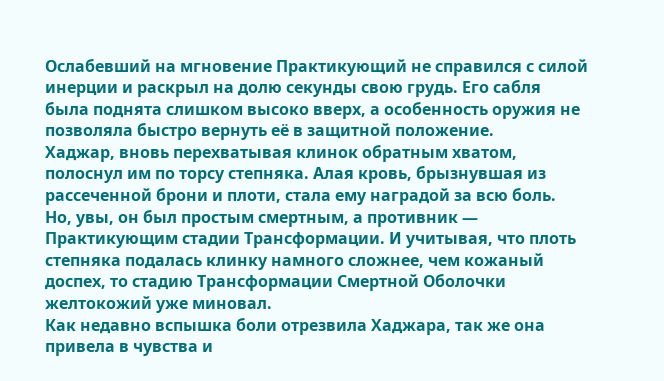Ослабевший на мгновение Практикующий не справился с силой инерции и раскрыл на долю секунды свою грудь. Его сабля была поднята слишком высоко вверх, а особенность оружия не позволяла быстро вернуть её в защитной положение.
Хаджар, вновь перехватывая клинок обратным хватом, полоснул им по торсу степняка. Алая кровь, брызнувшая из рассеченной брони и плоти, стала ему наградой за всю боль.
Но, увы, он был простым смертным, а противник — Практикующим стадии Трансформации. И учитывая, что плоть степняка подалась клинку намного сложнее, чем кожаный доспех, то стадию Трансформации Смертной Оболочки желтокожий уже миновал.
Как недавно вспышка боли отрезвила Хаджара, так же она привела в чувства и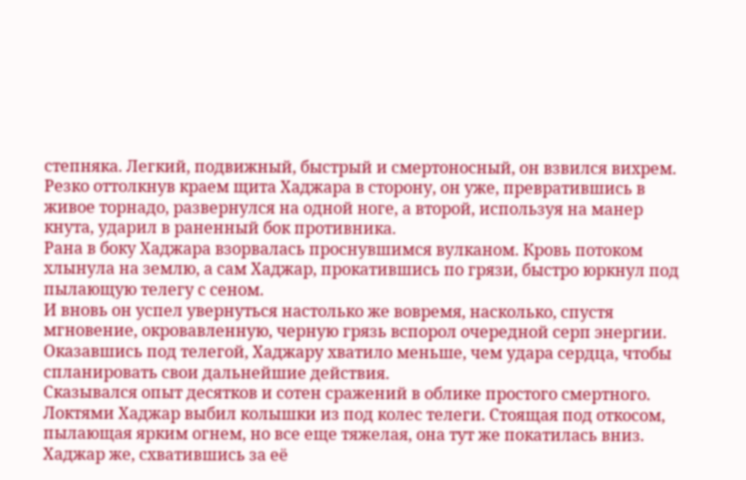степняка. Легкий, подвижный, быстрый и смертоносный, он взвился вихрем.
Резко оттолкнув краем щита Хаджара в сторону, он уже, превратившись в живое торнадо, развернулся на одной ноге, а второй, используя на манер кнута, ударил в раненный бок противника.
Рана в боку Хаджара взорвалась проснувшимся вулканом. Кровь потоком хлынула на землю, а сам Хаджар, прокатившись по грязи, быстро юркнул под пылающую телегу с сеном.
И вновь он успел увернуться настолько же вовремя, насколько, спустя мгновение, окровавленную, черную грязь вспорол очередной серп энергии.
Оказавшись под телегой, Хаджару хватило меньше, чем удара сердца, чтобы спланировать свои дальнейшие действия.
Сказывался опыт десятков и сотен сражений в облике простого смертного.
Локтями Хаджар выбил колышки из под колес телеги. Стоящая под откосом, пылающая ярким огнем, но все еще тяжелая, она тут же покатилась вниз.
Хаджар же, схватившись за её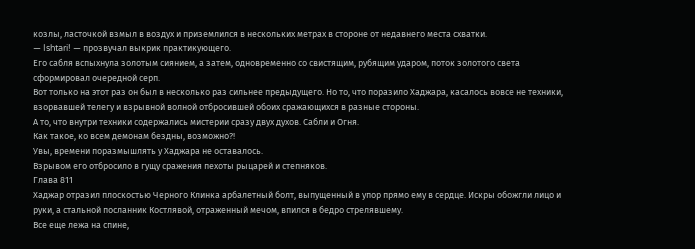козлы, ласточкой взмыл в воздух и приземлился в нескольких метрах в стороне от недавнего места схватки.
— Ishtari! — прозвучал выкрик практикующего.
Его сабля вспыхнула золотым сиянием, а затем, одновременно со свистящим, рубящим ударом, поток золотого света сформировал очередной серп.
Вот только на этот раз он был в несколько раз сильнее предыдущего. Но то, что поразило Хаджара, касалось вовсе не техники, взорвавшей телегу и взрывной волной отбросившей обоих сражающихся в разные стороны.
А то, что внутри техники содержались мистерии сразу двух духов. Сабли и Огня.
Как такое, ко всем демонам бездны, возможно?!
Увы, времени поразмышлять у Хаджара не оставалось.
Взрывом его отбросило в гущу сражения пехоты рыцарей и степняков.
Глава 811
Хаджар отразил плоскостью Черного Клинка арбалетный болт, выпущенный в упор прямо ему в сердце. Искры обожгли лицо и руки, а стальной посланник Костлявой, отраженный мечом, впился в бедро стрелявшему.
Все еще лежа на спине,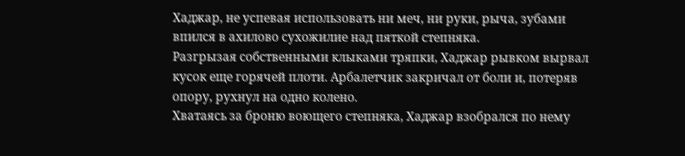Хаджар, не успевая использовать ни меч, ни руки, рыча, зубами впился в ахилово сухожилие над пяткой степняка.
Разгрызая собственными клыками тряпки, Хаджар рывком вырвал кусок еще горячей плоти. Арбалетчик закричал от боли и, потеряв опору, рухнул на одно колено.
Хватаясь за броню воющего степняка, Хаджар взобрался по нему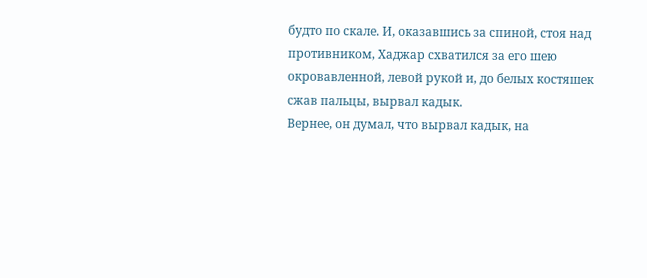будто по скале. И, оказавшись за спиной, стоя над противником, Хаджар схватился за его шею окровавленной, левой рукой и, до белых костяшек сжав пальцы, вырвал кадык.
Вернее, он думал, что вырвал кадык, на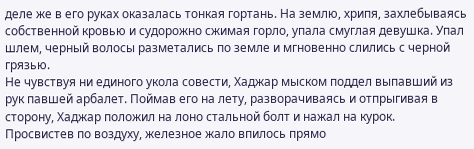деле же в его руках оказалась тонкая гортань. На землю, хрипя, захлебываясь собственной кровью и судорожно сжимая горло, упала смуглая девушка. Упал шлем, черный волосы разметались по земле и мгновенно слились с черной грязью.
Не чувствуя ни единого укола совести, Хаджар мыском поддел выпавший из рук павшей арбалет. Поймав его на лету, разворачиваясь и отпрыгивая в сторону, Хаджар положил на лоно стальной болт и нажал на курок.
Просвистев по воздуху, железное жало впилось прямо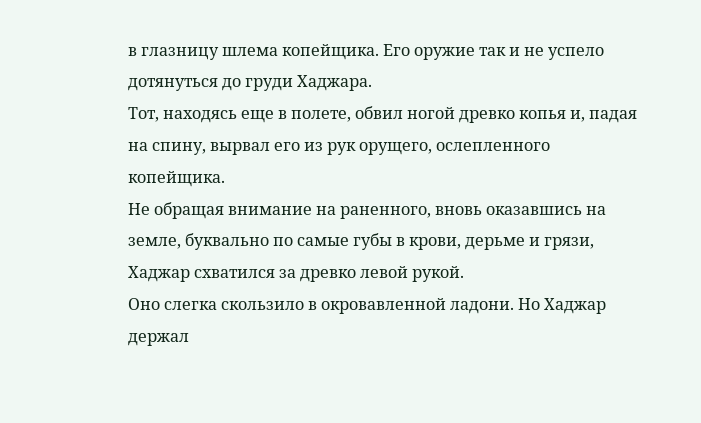в глазницу шлема копейщика. Его оружие так и не успело дотянуться до груди Хаджара.
Тот, находясь еще в полете, обвил ногой древко копья и, падая на спину, вырвал его из рук орущего, ослепленного копейщика.
Не обращая внимание на раненного, вновь оказавшись на земле, буквально по самые губы в крови, дерьме и грязи, Хаджар схватился за древко левой рукой.
Оно слегка скользило в окровавленной ладони. Но Хаджар держал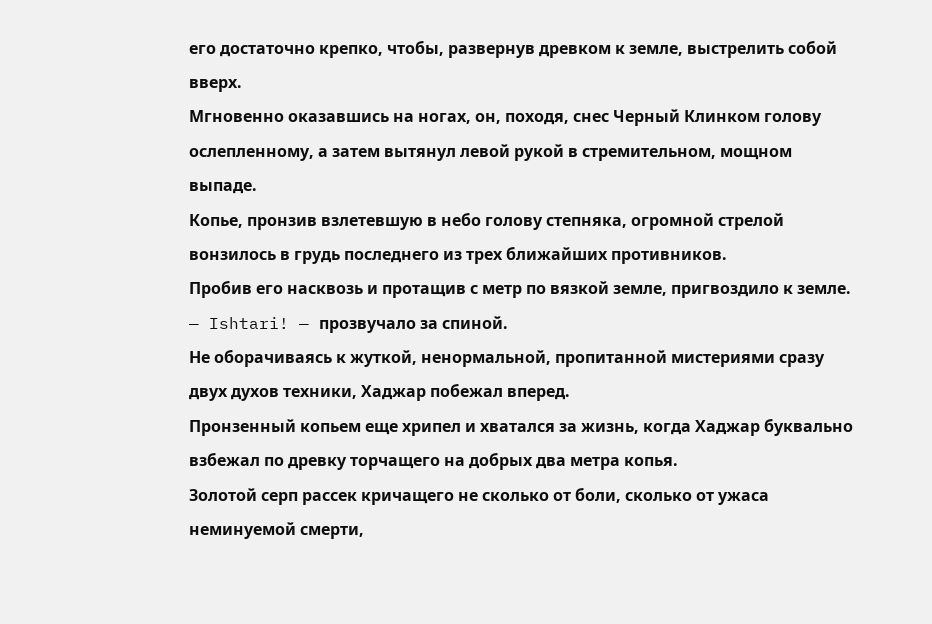его достаточно крепко, чтобы, развернув древком к земле, выстрелить собой вверх.
Мгновенно оказавшись на ногах, он, походя, снес Черный Клинком голову ослепленному, а затем вытянул левой рукой в стремительном, мощном выпаде.
Копье, пронзив взлетевшую в небо голову степняка, огромной стрелой вонзилось в грудь последнего из трех ближайших противников.
Пробив его насквозь и протащив с метр по вязкой земле, пригвоздило к земле.
— Ishtari! — прозвучало за спиной.
Не оборачиваясь к жуткой, ненормальной, пропитанной мистериями сразу двух духов техники, Хаджар побежал вперед.
Пронзенный копьем еще хрипел и хватался за жизнь, когда Хаджар буквально взбежал по древку торчащего на добрых два метра копья.
Золотой серп рассек кричащего не сколько от боли, сколько от ужаса неминуемой смерти,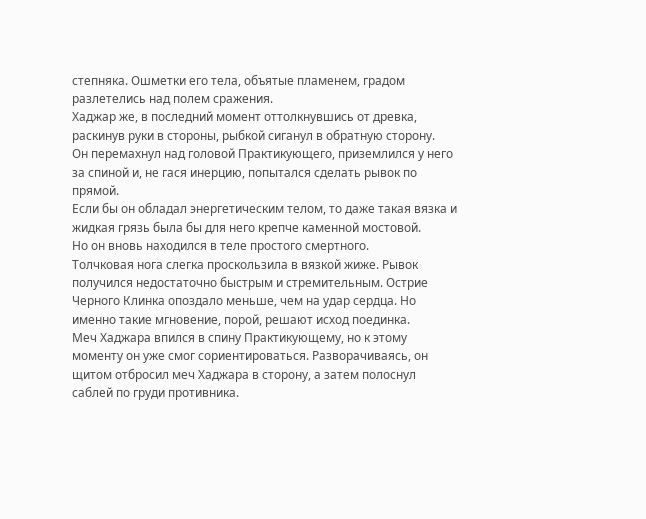степняка. Ошметки его тела, объятые пламенем, градом разлетелись над полем сражения.
Хаджар же, в последний момент оттолкнувшись от древка, раскинув руки в стороны, рыбкой сиганул в обратную сторону.
Он перемахнул над головой Практикующего, приземлился у него за спиной и, не гася инерцию, попытался сделать рывок по прямой.
Если бы он обладал энергетическим телом, то даже такая вязка и жидкая грязь была бы для него крепче каменной мостовой.
Но он вновь находился в теле простого смертного.
Толчковая нога слегка проскользила в вязкой жиже. Рывок получился недостаточно быстрым и стремительным. Острие Черного Клинка опоздало меньше, чем на удар сердца. Но именно такие мгновение, порой, решают исход поединка.
Меч Хаджара впился в спину Практикующему, но к этому моменту он уже смог сориентироваться. Разворачиваясь, он щитом отбросил меч Хаджара в сторону, а затем полоснул саблей по груди противника.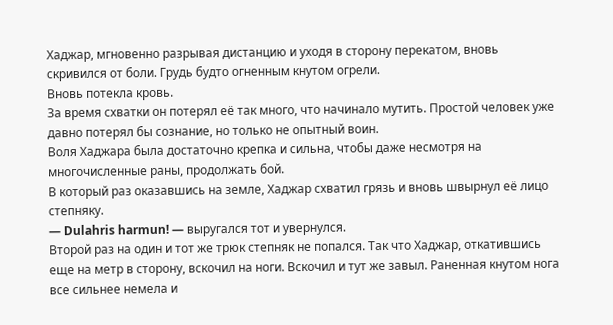Хаджар, мгновенно разрывая дистанцию и уходя в сторону перекатом, вновь скривился от боли. Грудь будто огненным кнутом огрели.
Вновь потекла кровь.
За время схватки он потерял её так много, что начинало мутить. Простой человек уже давно потерял бы сознание, но только не опытный воин.
Воля Хаджара была достаточно крепка и сильна, чтобы даже несмотря на многочисленные раны, продолжать бой.
В который раз оказавшись на земле, Хаджар схватил грязь и вновь швырнул её лицо степняку.
— Dulahris harmun! — выругался тот и увернулся.
Второй раз на один и тот же трюк степняк не попался. Так что Хаджар, откатившись еще на метр в сторону, вскочил на ноги. Вскочил и тут же завыл. Раненная кнутом нога все сильнее немела и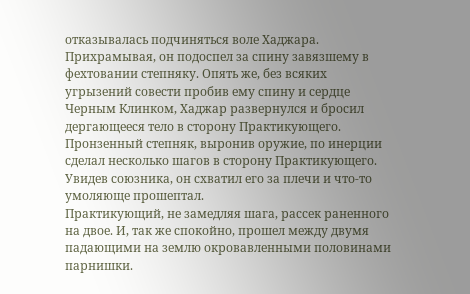отказывалась подчиняться воле Хаджара.
Прихрамывая, он подоспел за спину завязшему в фехтовании степняку. Опять же, без всяких угрызений совести пробив ему спину и сердце Черным Клинком, Хаджар развернулся и бросил дергающееся тело в сторону Практикующего.
Пронзенный степняк, выронив оружие, по инерции сделал несколько шагов в сторону Практикующего. Увидев союзника, он схватил его за плечи и что-то умоляюще прошептал.
Практикующий, не замедляя шага, рассек раненного на двое. И, так же спокойно, прошел между двумя падающими на землю окровавленными половинами парнишки.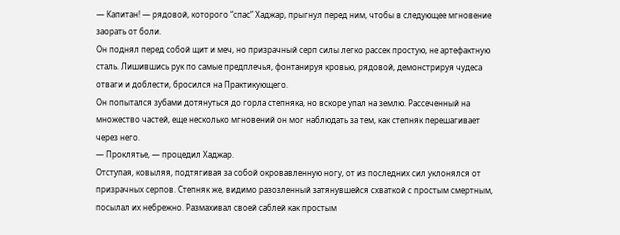— Капитан! — рядовой, которого “спас” Хаджар, прыгнул перед ним, чтобы в следующее мгновение заорать от боли.
Он поднял перед собой щит и меч, но призрачный серп силы легко рассек простую, не артефактную сталь. Лишившись рук по самые предплечья, фонтанируя кровью, рядовой, демонстрируя чудеса отваги и доблести, бросился на Практикующего.
Он попытался зубами дотянуться до горла степняка, но вскоре упал на землю. Рассеченный на множество частей, еще несколько мгновений он мог наблюдать за тем, как степняк перешагивает через него.
— Проклятье, — процедил Хаджар.
Отступая, ковыляя, подтягивая за собой окровавленную ногу, от из последних сил уклонялся от призрачных серпов. Степняк же, видимо разозленный затянувшейся схваткой с простым смертным, посылал их небрежно. Размахивал своей саблей как простым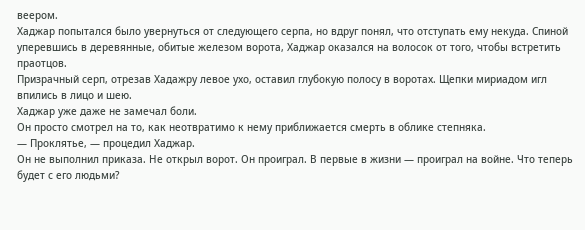веером.
Хаджар попытался было увернуться от следующего серпа, но вдруг понял, что отступать ему некуда. Спиной уперевшись в деревянные, обитые железом ворота, Хаджар оказался на волосок от того, чтобы встретить праотцов.
Призрачный серп, отрезав Хадажру левое ухо, оставил глубокую полосу в воротах. Щепки мириадом игл впились в лицо и шею.
Хаджар уже даже не замечал боли.
Он просто смотрел на то, как неотвратимо к нему приближается смерть в облике степняка.
— Проклятье, — процедил Хаджар.
Он не выполнил приказа. Не открыл ворот. Он проиграл. В первые в жизни — проиграл на войне. Что теперь будет с его людьми?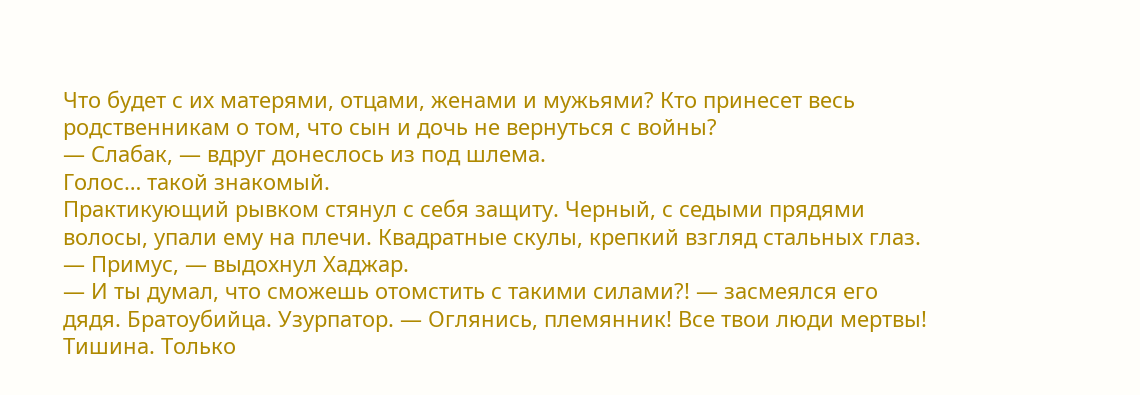Что будет с их матерями, отцами, женами и мужьями? Кто принесет весь родственникам о том, что сын и дочь не вернуться с войны?
— Слабак, — вдруг донеслось из под шлема.
Голос… такой знакомый.
Практикующий рывком стянул с себя защиту. Черный, с седыми прядями волосы, упали ему на плечи. Квадратные скулы, крепкий взгляд стальных глаз.
— Примус, — выдохнул Хаджар.
— И ты думал, что сможешь отомстить с такими силами?! — засмеялся его дядя. Братоубийца. Узурпатор. — Оглянись, племянник! Все твои люди мертвы!
Тишина. Только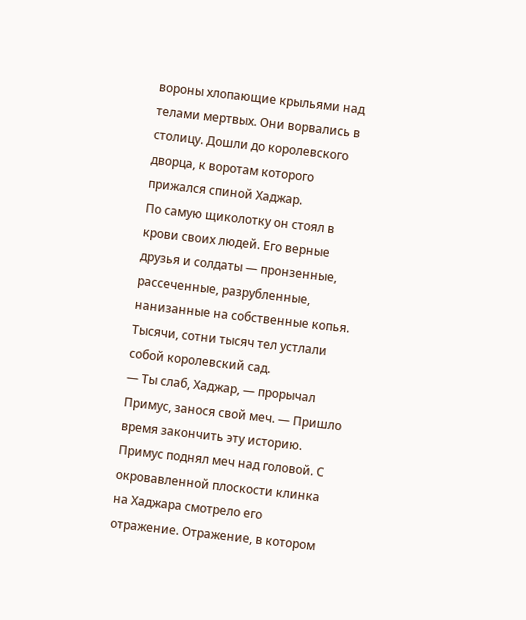вороны хлопающие крыльями над телами мертвых. Они ворвались в столицу. Дошли до королевского дворца, к воротам которого прижался спиной Хаджар.
По самую щиколотку он стоял в крови своих людей. Его верные друзья и солдаты — пронзенные, рассеченные, разрубленные, нанизанные на собственные копья.
Тысячи, сотни тысяч тел устлали собой королевский сад.
— Ты слаб, Хаджар, — прорычал Примус, занося свой меч. — Пришло время закончить эту историю.
Примус поднял меч над головой. С окровавленной плоскости клинка на Хаджара смотрело его отражение. Отражение, в котором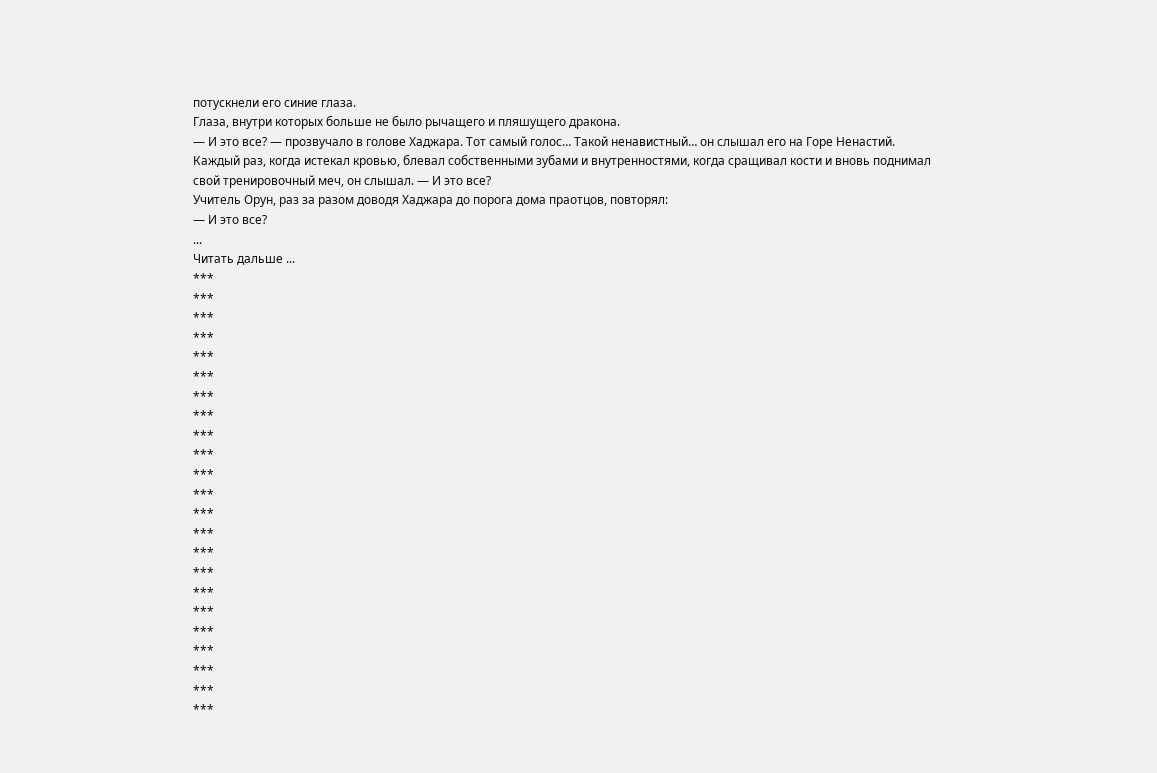потускнели его синие глаза.
Глаза, внутри которых больше не было рычащего и пляшущего дракона.
— И это все? — прозвучало в голове Хаджара. Тот самый голос… Такой ненавистный… он слышал его на Горе Ненастий. Каждый раз, когда истекал кровью, блевал собственными зубами и внутренностями, когда сращивал кости и вновь поднимал свой тренировочный меч, он слышал. — И это все?
Учитель Орун, раз за разом доводя Хаджара до порога дома праотцов, повторял:
— И это все?
...
Читать дальше ...
***
***
***
***
***
***
***
***
***
***
***
***
***
***
***
***
***
***
***
***
***
***
***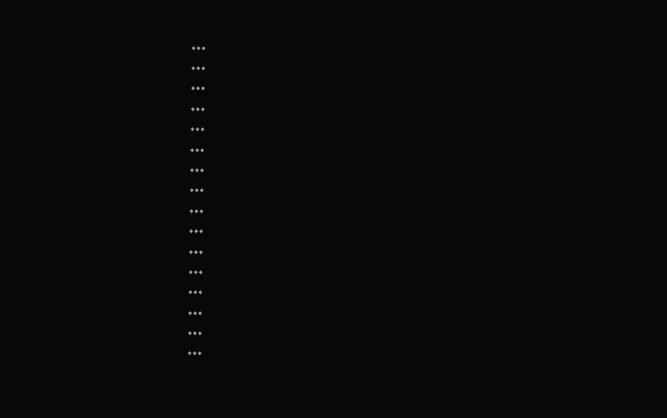***
***
***
***
***
***
***
***
***
***
***
***
***
***
***
***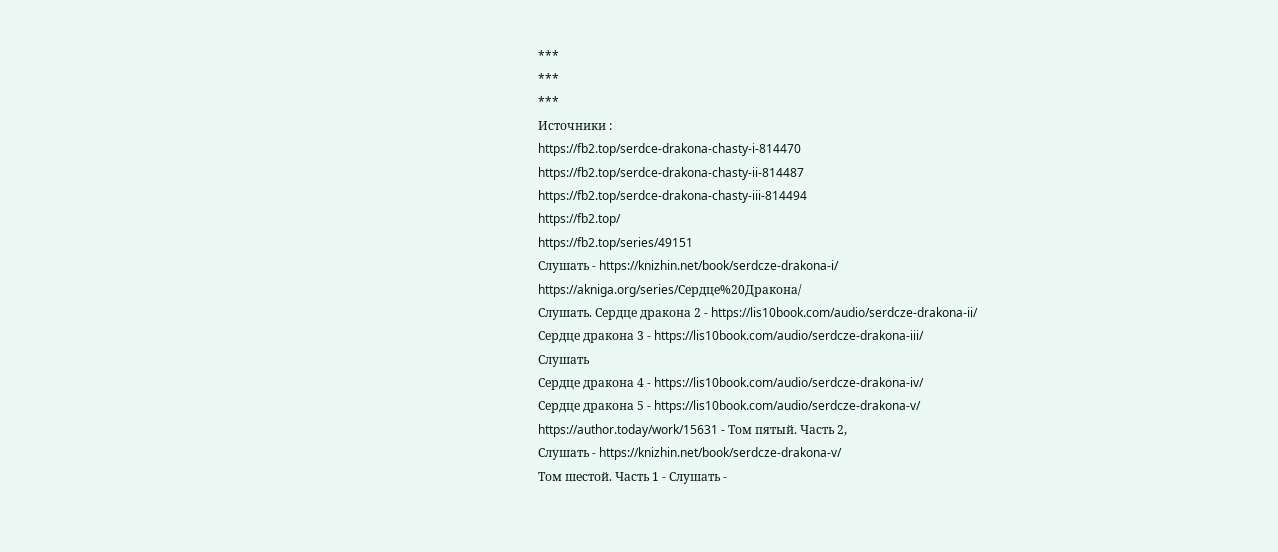***
***
***
Источники :
https://fb2.top/serdce-drakona-chasty-i-814470
https://fb2.top/serdce-drakona-chasty-ii-814487
https://fb2.top/serdce-drakona-chasty-iii-814494
https://fb2.top/
https://fb2.top/series/49151
Слушать - https://knizhin.net/book/serdcze-drakona-i/
https://akniga.org/series/Сердце%20Дракона/
Слушать. Сердце дракона 2 - https://lis10book.com/audio/serdcze-drakona-ii/
Сердце дракона 3 - https://lis10book.com/audio/serdcze-drakona-iii/
Слушать
Сердце дракона 4 - https://lis10book.com/audio/serdcze-drakona-iv/
Сердце дракона 5 - https://lis10book.com/audio/serdcze-drakona-v/
https://author.today/work/15631 - Том пятый. Часть 2,
Слушать - https://knizhin.net/book/serdcze-drakona-v/
Том шестой. Часть 1 - Слушать -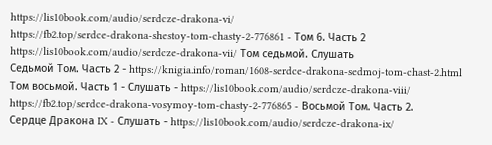https://lis10book.com/audio/serdcze-drakona-vi/
https://fb2.top/serdce-drakona-shestoy-tom-chasty-2-776861 - Том 6. Часть 2
https://lis10book.com/audio/serdcze-drakona-vii/ Том седьмой. Слушать
Седьмой Том. Часть 2 - https://knigia.info/roman/1608-serdce-drakona-sedmoj-tom-chast-2.html
Том восьмой. Часть 1 - Слушать - https://lis10book.com/audio/serdcze-drakona-viii/
https://fb2.top/serdce-drakona-vosymoy-tom-chasty-2-776865 - Восьмой Том. Часть 2.
Сердце Дракона IX - Слушать - https://lis10book.com/audio/serdcze-drakona-ix/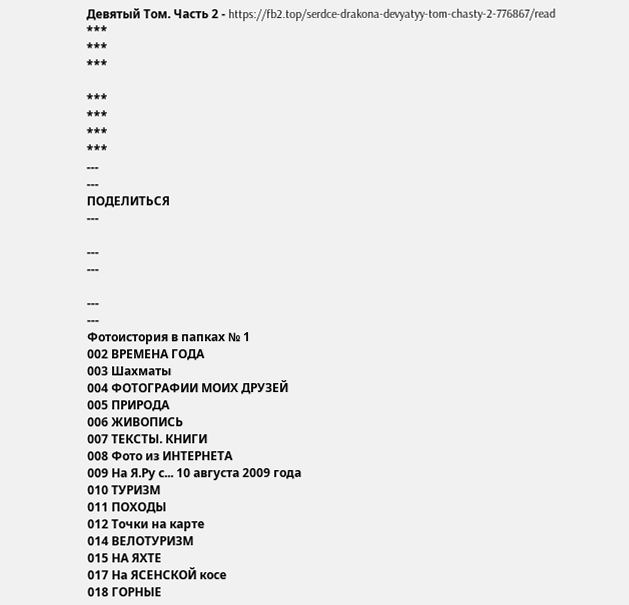Девятый Том. Часть 2 - https://fb2.top/serdce-drakona-devyatyy-tom-chasty-2-776867/read
***
***
***

***
***
***
***
---
---
ПОДЕЛИТЬСЯ
---

---
---

---
---
Фотоистория в папках № 1
002 ВРЕМЕНА ГОДА
003 Шахматы
004 ФОТОГРАФИИ МОИХ ДРУЗЕЙ
005 ПРИРОДА
006 ЖИВОПИСЬ
007 ТЕКСТЫ. КНИГИ
008 Фото из ИНТЕРНЕТА
009 На Я.Ру с... 10 августа 2009 года
010 ТУРИЗМ
011 ПОХОДЫ
012 Точки на карте
014 ВЕЛОТУРИЗМ
015 НА ЯХТЕ
017 На ЯСЕНСКОЙ косе
018 ГОРНЫЕ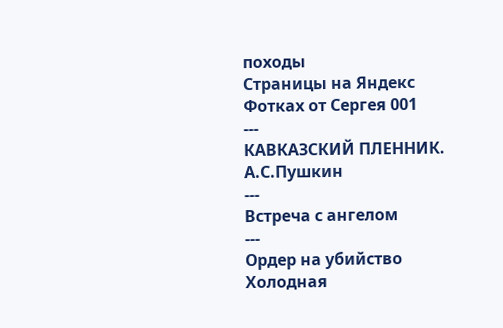походы
Страницы на Яндекс Фотках от Сергея 001
---
КАВКАЗСКИЙ ПЛЕННИК. А.С.Пушкин
---
Встреча с ангелом
---
Ордер на убийство
Холодная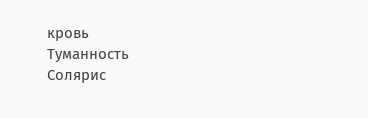кровь
Туманность
Солярис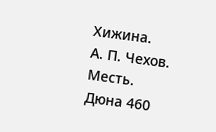Хижина.
А. П. Чехов. Месть.
Дюна 460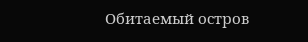Обитаемый остров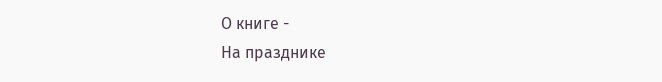О книге -
На празднике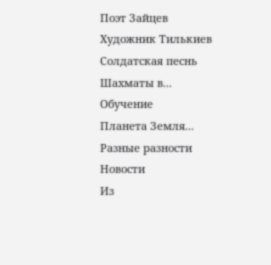Поэт Зайцев
Художник Тилькиев
Солдатская песнь
Шахматы в...
Обучение
Планета Земля...
Разные разности
Новости
Из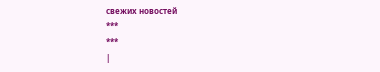свежих новостей
***
***
|